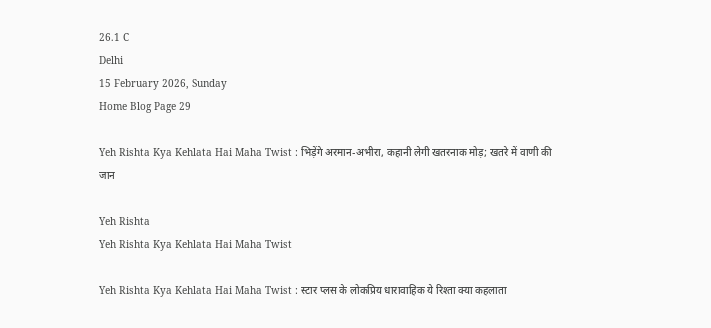26.1 C
Delhi
15 February 2026, Sunday
Home Blog Page 29

Yeh Rishta Kya Kehlata Hai Maha Twist : भिड़ेंगे अरमान-अभीरा, कहानी लेगी खतरनाक मोड़; खतरे में वाणी की जान

Yeh Rishta
Yeh Rishta Kya Kehlata Hai Maha Twist

Yeh Rishta Kya Kehlata Hai Maha Twist : स्टार प्लस के लोकप्रिय धारावाहिक ये रिश्ता क्या कहलाता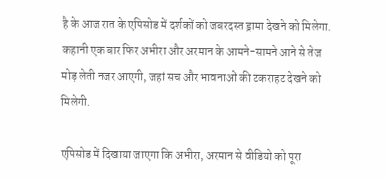है के आज रात के एपिसोड में दर्शकों को जबरदस्त ड्रामा देखने को मिलेगा. कहानी एक बार फिर अभीरा और अरमान के आमने-सामने आने से तेज मोड़ लेती नजर आएगी, जहां सच और भावनाओं की टकराहट देखने को मिलेगी.

एपिसोड में दिखाया जाएगा कि अभीरा, अरमान से वीडियो को पूरा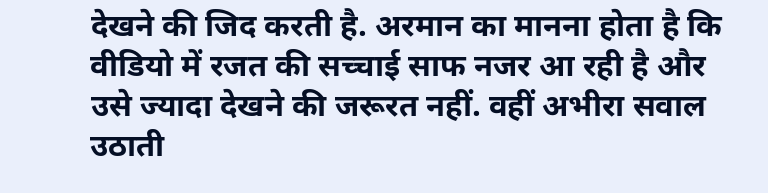देखने की जिद करती है. अरमान का मानना होता है कि वीडियो में रजत की सच्चाई साफ नजर आ रही है और उसे ज्यादा देखने की जरूरत नहीं. वहीं अभीरा सवाल उठाती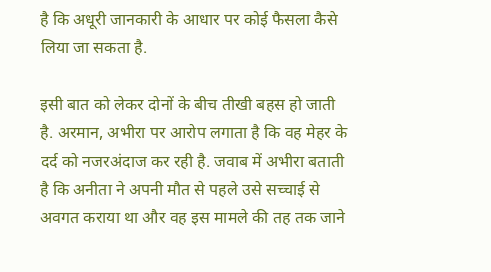है कि अधूरी जानकारी के आधार पर कोई फैसला कैसे लिया जा सकता है.

इसी बात को लेकर दोनों के बीच तीखी बहस हो जाती है. अरमान, अभीरा पर आरोप लगाता है कि वह मेहर के दर्द को नजरअंदाज कर रही है. जवाब में अभीरा बताती है कि अनीता ने अपनी मौत से पहले उसे सच्चाई से अवगत कराया था और वह इस मामले की तह तक जाने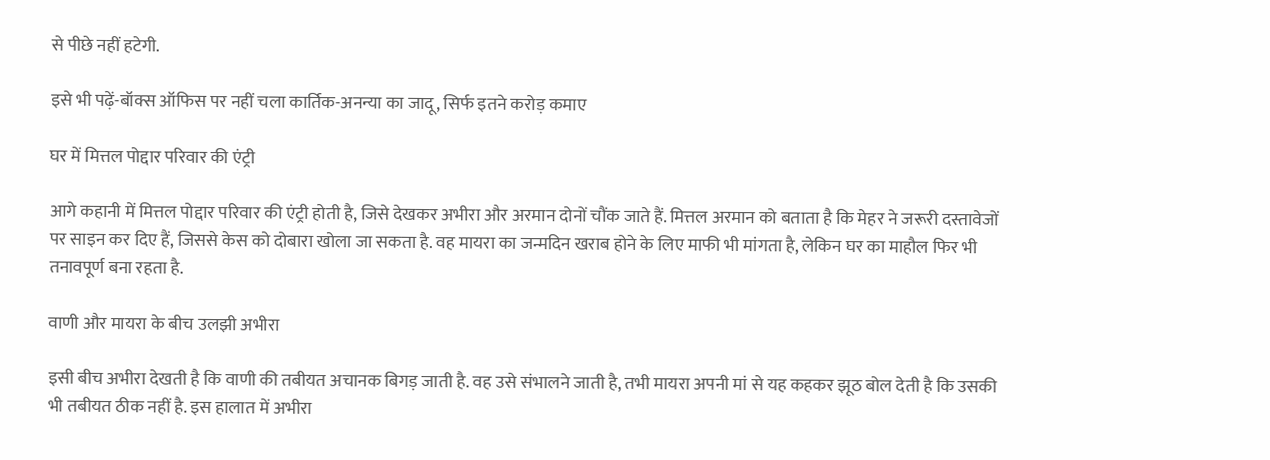से पीछे नहीं हटेगी.

इसे भी पढ़ें-बॉक्स ऑफिस पर नहीं चला कार्तिक-अनन्या का जादू, सिर्फ इतने करोड़ कमाए

घर में मित्तल पोद्दार परिवार की एंट्री

आगे कहानी में मित्तल पोद्दार परिवार की एंट्री होती है, जिसे देखकर अभीरा और अरमान दोनों चौंक जाते हैं. मित्तल अरमान को बताता है कि मेहर ने जरूरी दस्तावेजों पर साइन कर दिए हैं, जिससे केस को दोबारा खोला जा सकता है. वह मायरा का जन्मदिन खराब होने के लिए माफी भी मांगता है, लेकिन घर का माहौल फिर भी तनावपूर्ण बना रहता है.

वाणी और मायरा के बीच उलझी अभीरा

इसी बीच अभीरा देखती है कि वाणी की तबीयत अचानक बिगड़ जाती है. वह उसे संभालने जाती है, तभी मायरा अपनी मां से यह कहकर झूठ बोल देती है कि उसकी भी तबीयत ठीक नहीं है. इस हालात में अभीरा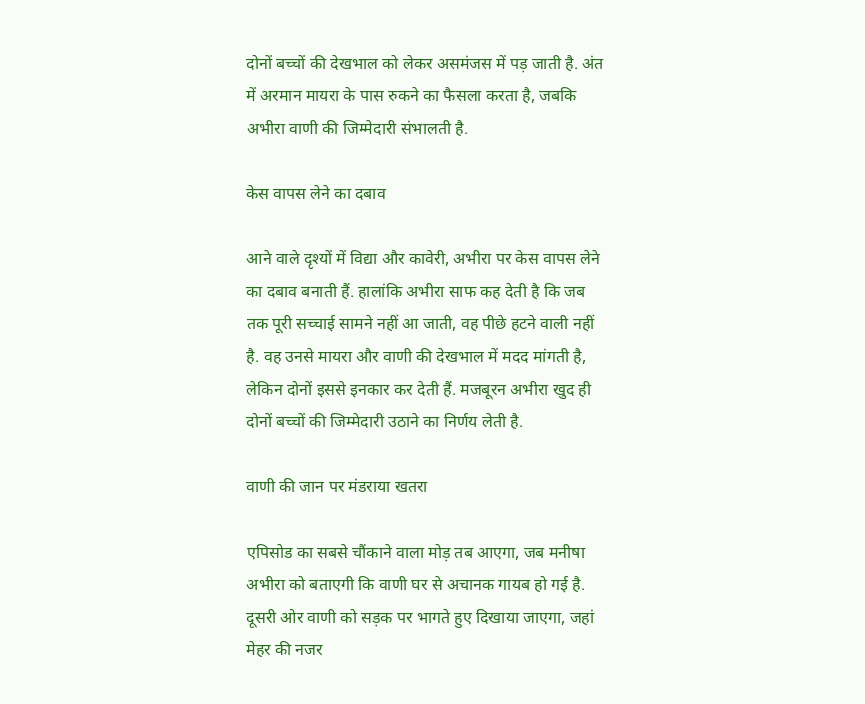दोनों बच्चों की देखभाल को लेकर असमंजस में पड़ जाती है. अंत में अरमान मायरा के पास रुकने का फैसला करता है, जबकि अभीरा वाणी की जिम्मेदारी संभालती है.

केस वापस लेने का दबाव

आने वाले दृश्यों में विद्या और कावेरी, अभीरा पर केस वापस लेने का दबाव बनाती हैं. हालांकि अभीरा साफ कह देती है कि जब तक पूरी सच्चाई सामने नहीं आ जाती, वह पीछे हटने वाली नहीं है. वह उनसे मायरा और वाणी की देखभाल में मदद मांगती है, लेकिन दोनों इससे इनकार कर देती हैं. मजबूरन अभीरा खुद ही दोनों बच्चों की जिम्मेदारी उठाने का निर्णय लेती है.

वाणी की जान पर मंडराया खतरा

एपिसोड का सबसे चौंकाने वाला मोड़ तब आएगा, जब मनीषा अभीरा को बताएगी कि वाणी घर से अचानक गायब हो गई है. दूसरी ओर वाणी को सड़क पर भागते हुए दिखाया जाएगा, जहां मेहर की नजर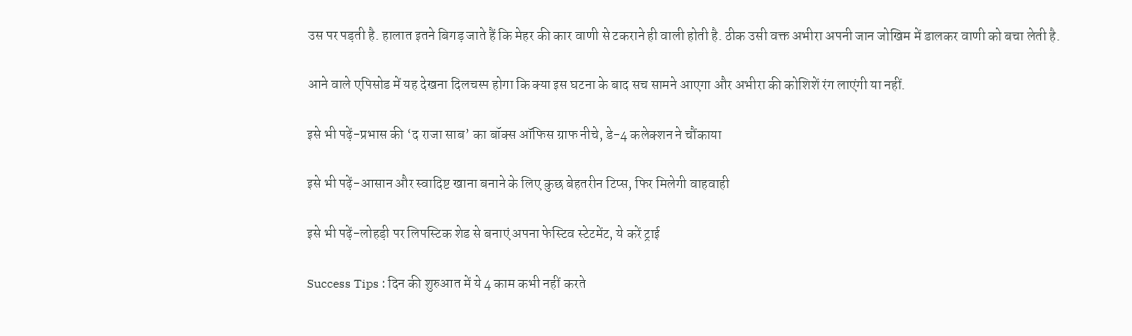उस पर पड़ती है. हालात इतने बिगड़ जाते हैं कि मेहर की कार वाणी से टकराने ही वाली होती है. ठीक उसी वक्त अभीरा अपनी जान जोखिम में डालकर वाणी को बचा लेती है.

आने वाले एपिसोड में यह देखना दिलचस्प होगा कि क्या इस घटना के बाद सच सामने आएगा और अभीरा की कोशिशें रंग लाएंगी या नहीं.

इसे भी पढ़ें-प्रभास की ‘द राजा साब’ का बॉक्स ऑफिस ग्राफ नीचे, डे-4 कलेक्शन ने चौंकाया

इसे भी पढ़ें-आसान और स्वादिष्ट खाना बनाने के लिए कुछ बेहतरीन टिप्स, फिर मिलेगी वाहवाही

इसे भी पढ़ें-लोहड़ी पर लिपस्टिक शेड से बनाएं अपना फेस्टिव स्टेटमेंट, ये करें ट्राई

Success Tips : दिन की शुरुआत में ये 4 काम कभी नहीं करते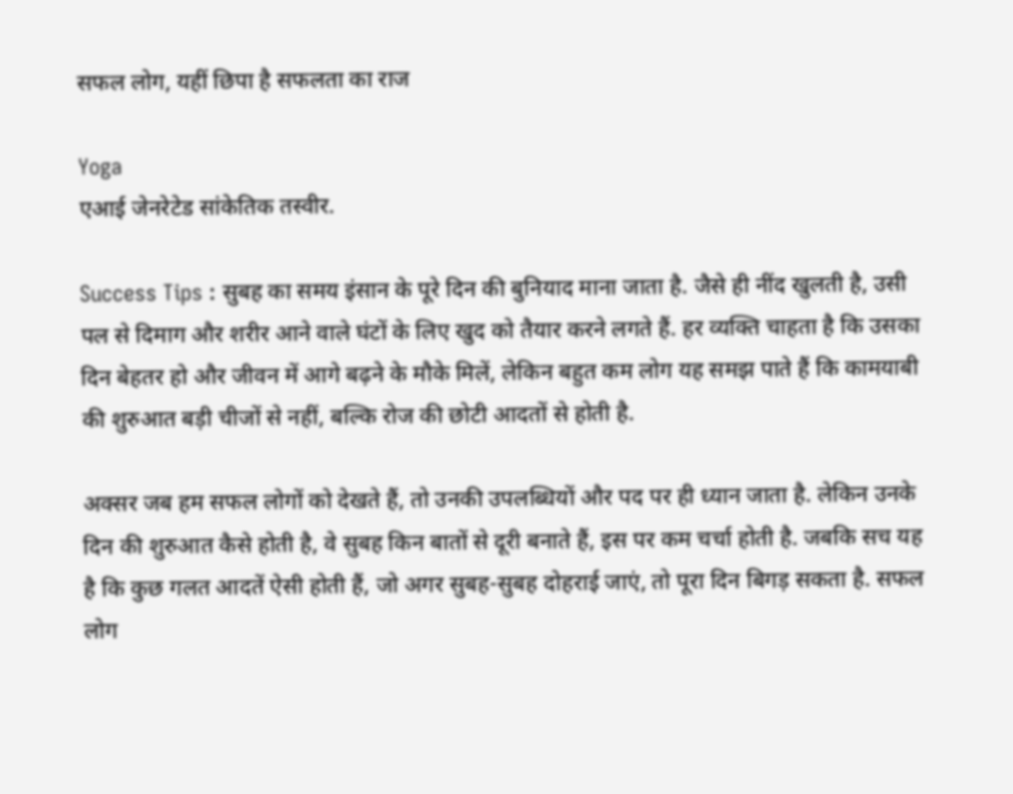सफल लोग, यहीं छिपा है सफलता का राज

Yoga
एआई जेनरेटेड सांकेतिक तस्वीर.

Success Tips : सुबह का समय इंसान के पूरे दिन की बुनियाद माना जाता है. जैसे ही नींद खुलती है, उसी पल से दिमाग और शरीर आने वाले घंटों के लिए खुद को तैयार करने लगते हैं. हर व्यक्ति चाहता है कि उसका दिन बेहतर हो और जीवन में आगे बढ़ने के मौके मिलें, लेकिन बहुत कम लोग यह समझ पाते हैं कि कामयाबी की शुरुआत बड़ी चीजों से नहीं, बल्कि रोज की छोटी आदतों से होती है.

अक्सर जब हम सफल लोगों को देखते हैं, तो उनकी उपलब्धियों और पद पर ही ध्यान जाता है. लेकिन उनके दिन की शुरुआत कैसे होती है, वे सुबह किन बातों से दूरी बनाते हैं, इस पर कम चर्चा होती है. जबकि सच यह है कि कुछ गलत आदतें ऐसी होती हैं, जो अगर सुबह-सुबह दोहराई जाएं, तो पूरा दिन बिगड़ सकता है. सफल लोग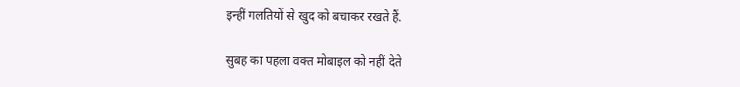इन्हीं गलतियों से खुद को बचाकर रखते हैं.

सुबह का पहला वक्त मोबाइल को नहीं देते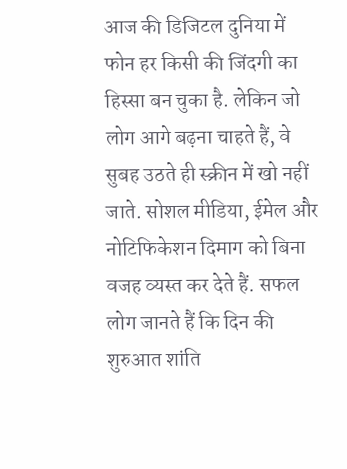आज की डिजिटल दुनिया में फोन हर किसी की जिंदगी का हिस्सा बन चुका है. लेकिन जो लोग आगे बढ़ना चाहते हैं, वे सुबह उठते ही स्क्रीन में खो नहीं जाते. सोशल मीडिया, ईमेल और नोटिफिकेशन दिमाग को बिना वजह व्यस्त कर देते हैं. सफल लोग जानते हैं कि दिन की शुरुआत शांति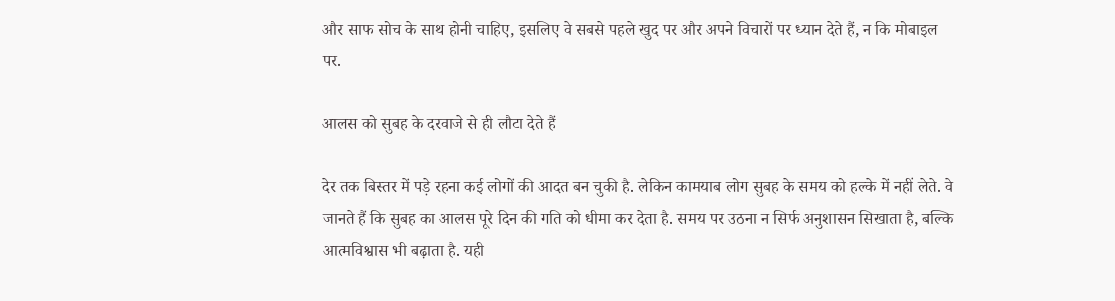और साफ सोच के साथ होनी चाहिए, इसलिए वे सबसे पहले खुद पर और अपने विचारों पर ध्यान देते हैं, न कि मोबाइल पर.

आलस को सुबह के दरवाजे से ही लौटा देते हैं

देर तक बिस्तर में पड़े रहना कई लोगों की आदत बन चुकी है. लेकिन कामयाब लोग सुबह के समय को हल्के में नहीं लेते. वे जानते हैं कि सुबह का आलस पूरे दिन की गति को धीमा कर देता है. समय पर उठना न सिर्फ अनुशासन सिखाता है, बल्कि आत्मविश्वास भी बढ़ाता है. यही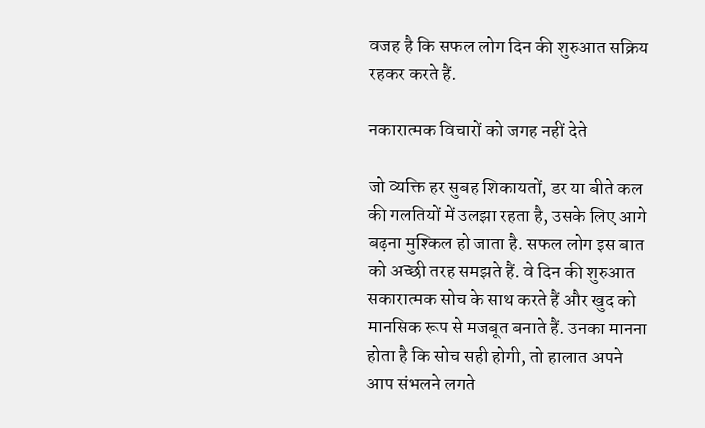वजह है कि सफल लोग दिन की शुरुआत सक्रिय रहकर करते हैं.

नकारात्मक विचारों को जगह नहीं देते

जो व्यक्ति हर सुबह शिकायतों, डर या बीते कल की गलतियों में उलझा रहता है, उसके लिए आगे बढ़ना मुश्किल हो जाता है. सफल लोग इस बात को अच्छी तरह समझते हैं. वे दिन की शुरुआत सकारात्मक सोच के साथ करते हैं और खुद को मानसिक रूप से मजबूत बनाते हैं. उनका मानना होता है कि सोच सही होगी, तो हालात अपने आप संभलने लगते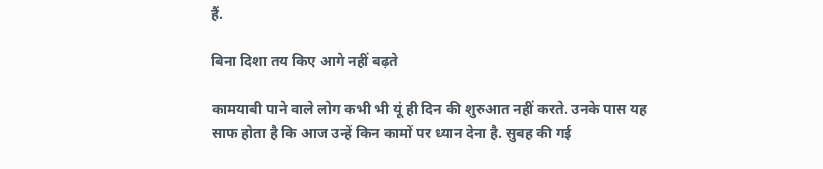हैं.

बिना दिशा तय किए आगे नहीं बढ़ते

कामयाबी पाने वाले लोग कभी भी यूं ही दिन की शुरुआत नहीं करते. उनके पास यह साफ होता है कि आज उन्हें किन कामों पर ध्यान देना है. सुबह की गई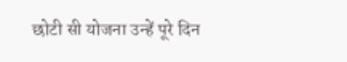छोटी सी योजना उन्हें पूरे दिन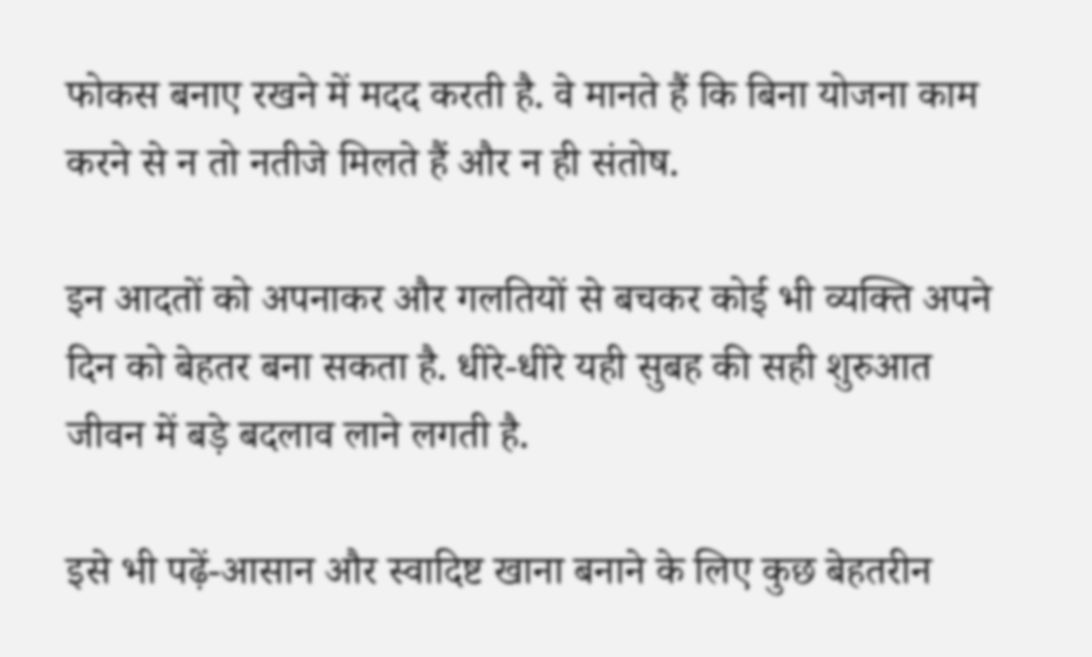फोकस बनाए रखने में मदद करती है. वे मानते हैं कि बिना योजना काम करने से न तो नतीजे मिलते हैं और न ही संतोष.

इन आदतों को अपनाकर और गलतियों से बचकर कोई भी व्यक्ति अपने दिन को बेहतर बना सकता है. धीरे-धीरे यही सुबह की सही शुरुआत जीवन में बड़े बदलाव लाने लगती है.

इसे भी पढ़ें-आसान और स्वादिष्ट खाना बनाने के लिए कुछ बेहतरीन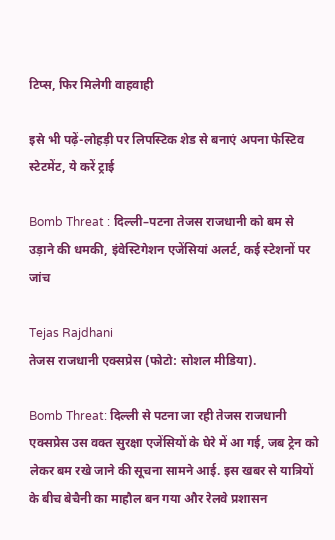टिप्स, फिर मिलेगी वाहवाही

इसे भी पढ़ें-लोहड़ी पर लिपस्टिक शेड से बनाएं अपना फेस्टिव स्टेटमेंट, ये करें ट्राई

Bomb Threat : दिल्ली–पटना तेजस राजधानी को बम से उड़ाने की धमकी, इंवेस्टिगेशन एजेंसियां अलर्ट, कई स्टेशनों पर जांच

Tejas Rajdhani
तेजस राजधानी एक्सप्रेस (फोटो: सोशल मीडिया).

Bomb Threat: दिल्ली से पटना जा रही तेजस राजधानी एक्सप्रेस उस वक्त सुरक्षा एजेंसियों के घेरे में आ गई, जब ट्रेन को लेकर बम रखे जाने की सूचना सामने आई. इस खबर से यात्रियों के बीच बेचैनी का माहौल बन गया और रेलवे प्रशासन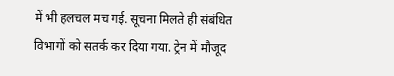में भी हलचल मच गई. सूचना मिलते ही संबंधित विभागों को सतर्क कर दिया गया. ट्रेन में मौजूद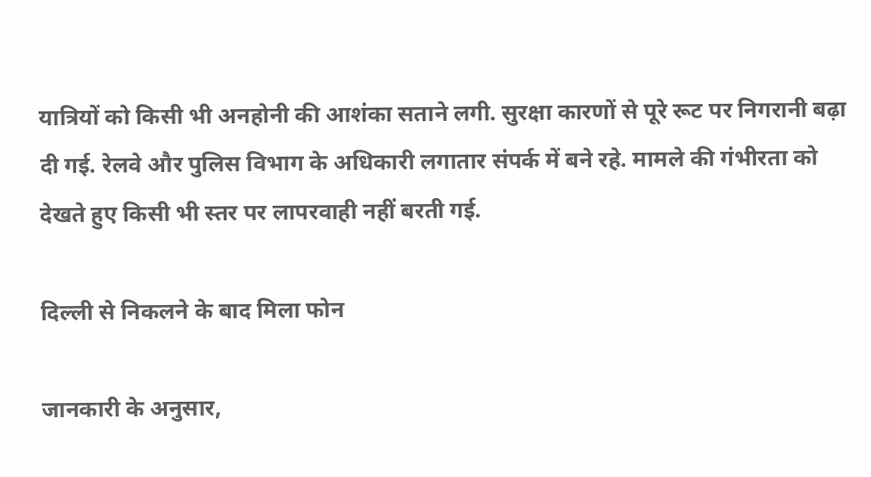यात्रियों को किसी भी अनहोनी की आशंका सताने लगी. सुरक्षा कारणों से पूरे रूट पर निगरानी बढ़ा दी गई. रेलवे और पुलिस विभाग के अधिकारी लगातार संपर्क में बने रहे. मामले की गंभीरता को देखते हुए किसी भी स्तर पर लापरवाही नहीं बरती गई.

दिल्ली से निकलने के बाद मिला फोन

जानकारी के अनुसार,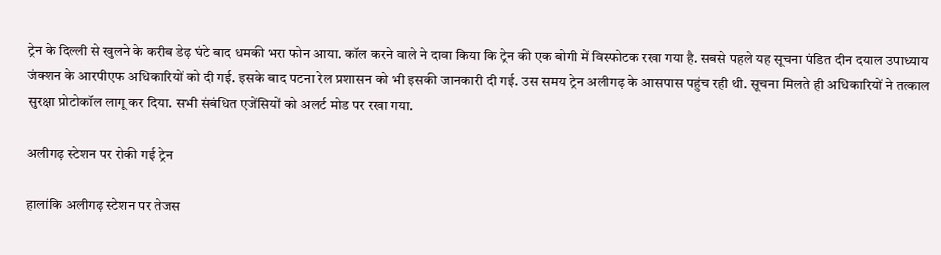ट्रेन के दिल्ली से खुलने के करीब डेढ़ घंटे बाद धमकी भरा फोन आया. कॉल करने वाले ने दावा किया कि ट्रेन की एक बोगी में विस्फोटक रखा गया है. सबसे पहले यह सूचना पंडित दीन दयाल उपाध्याय जंक्शन के आरपीएफ अधिकारियों को दी गई. इसके बाद पटना रेल प्रशासन को भी इसकी जानकारी दी गई. उस समय ट्रेन अलीगढ़ के आसपास पहुंच रही थी. सूचना मिलते ही अधिकारियों ने तत्काल सुरक्षा प्रोटोकॉल लागू कर दिया. सभी संबंधित एजेंसियों को अलर्ट मोड पर रखा गया.

अलीगढ़ स्टेशन पर रोकी गई ट्रेन

हालांकि अलीगढ़ स्टेशन पर तेजस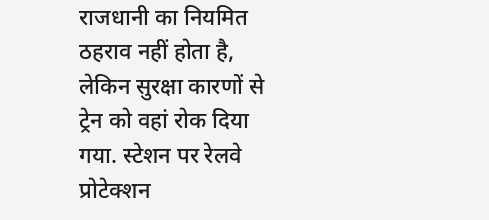राजधानी का नियमित ठहराव नहीं होता है, लेकिन सुरक्षा कारणों से ट्रेन को वहां रोक दिया गया. स्टेशन पर रेलवे प्रोटेक्शन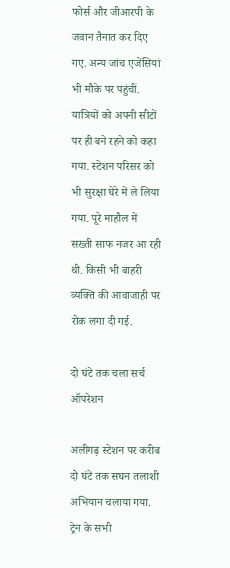फोर्स और जीआरपी के जवान तैनात कर दिए गए. अन्य जांच एजेंसियां भी मौके पर पहुंचीं. यात्रियों को अपनी सीटों पर ही बने रहने को कहा गया. स्टेशन परिसर को भी सुरक्षा घेरे में ले लिया गया. पूरे माहौल में सख्ती साफ नजर आ रही थी. किसी भी बाहरी व्यक्ति की आवाजाही पर रोक लगा दी गई.

दो घंटे तक चला सर्च ऑपरेशन

अलीगढ़ स्टेशन पर करीब दो घंटे तक सघन तलाशी अभियान चलाया गया. ट्रेन के सभी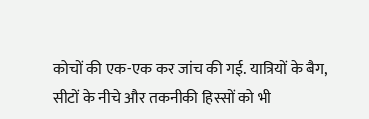कोचों की एक-एक कर जांच की गई. यात्रियों के बैग, सीटों के नीचे और तकनीकी हिस्सों को भी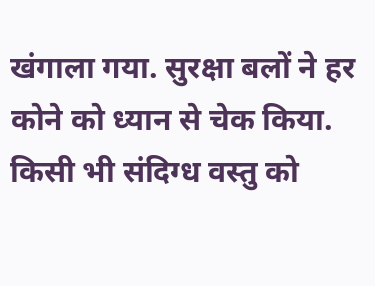खंगाला गया. सुरक्षा बलों ने हर कोने को ध्यान से चेक किया. किसी भी संदिग्ध वस्तु को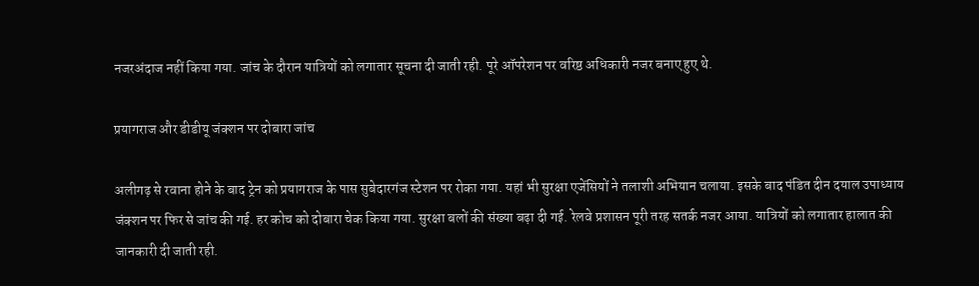नजरअंदाज नहीं किया गया. जांच के दौरान यात्रियों को लगातार सूचना दी जाती रही. पूरे ऑपरेशन पर वरिष्ठ अधिकारी नजर बनाए हुए थे.

प्रयागराज और डीडीयू जंक्शन पर दोबारा जांच

अलीगढ़ से रवाना होने के बाद ट्रेन को प्रयागराज के पास सुबेदारगंज स्टेशन पर रोका गया. यहां भी सुरक्षा एजेंसियों ने तलाशी अभियान चलाया. इसके बाद पंडित दीन दयाल उपाध्याय जंक्शन पर फिर से जांच की गई. हर कोच को दोबारा चेक किया गया. सुरक्षा बलों की संख्या बढ़ा दी गई. रेलवे प्रशासन पूरी तरह सतर्क नजर आया. यात्रियों को लगातार हालात की जानकारी दी जाती रही.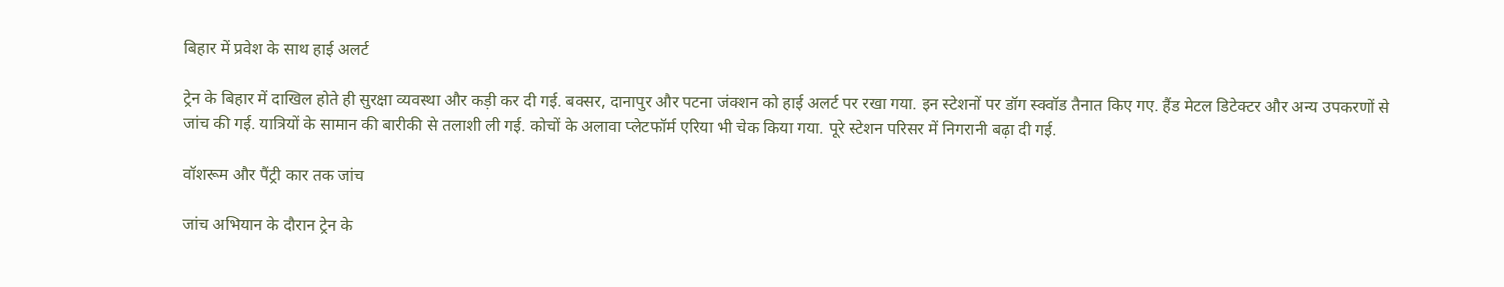बिहार में प्रवेश के साथ हाई अलर्ट

ट्रेन के बिहार में दाखिल होते ही सुरक्षा व्यवस्था और कड़ी कर दी गई. बक्सर, दानापुर और पटना जंक्शन को हाई अलर्ट पर रखा गया. इन स्टेशनों पर डॉग स्क्वॉड तैनात किए गए. हैंड मेटल डिटेक्टर और अन्य उपकरणों से जांच की गई. यात्रियों के सामान की बारीकी से तलाशी ली गई. कोचों के अलावा प्लेटफॉर्म एरिया भी चेक किया गया. पूरे स्टेशन परिसर में निगरानी बढ़ा दी गई.

वॉशरूम और पैंट्री कार तक जांच

जांच अभियान के दौरान ट्रेन के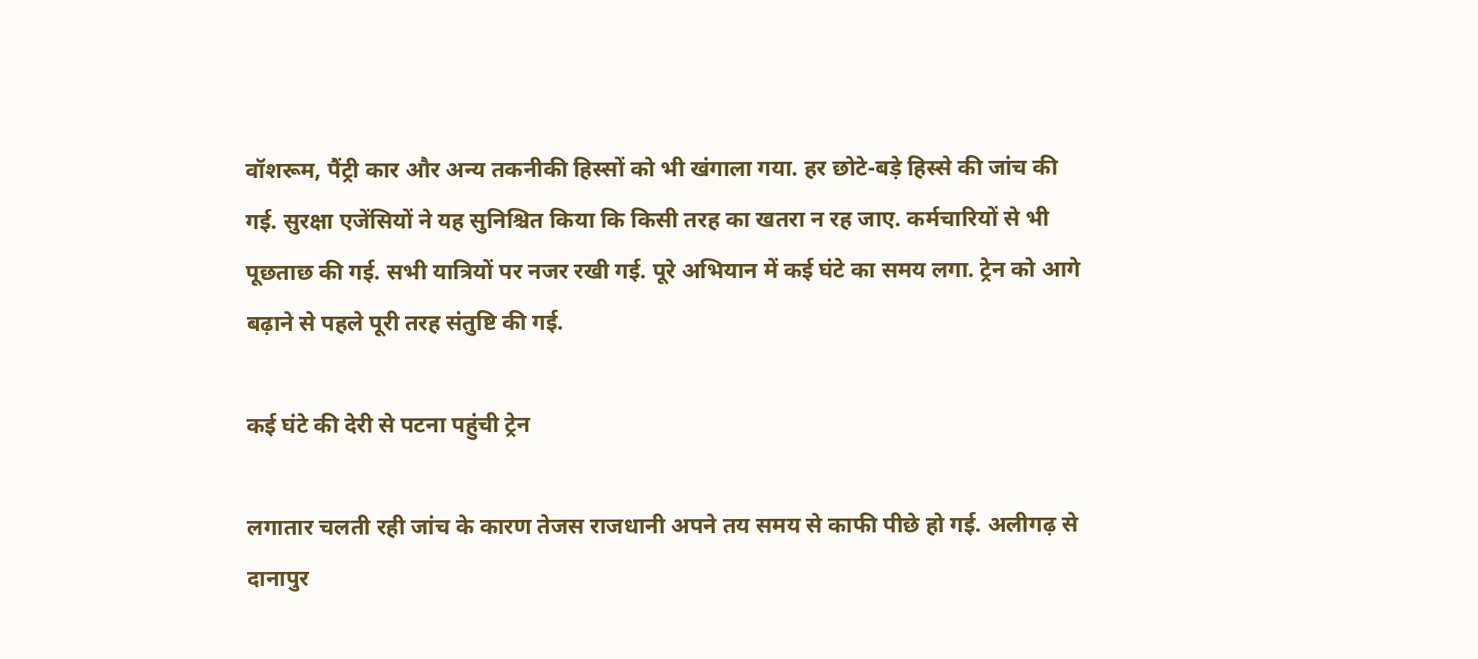वॉशरूम, पैंट्री कार और अन्य तकनीकी हिस्सों को भी खंगाला गया. हर छोटे-बड़े हिस्से की जांच की गई. सुरक्षा एजेंसियों ने यह सुनिश्चित किया कि किसी तरह का खतरा न रह जाए. कर्मचारियों से भी पूछताछ की गई. सभी यात्रियों पर नजर रखी गई. पूरे अभियान में कई घंटे का समय लगा. ट्रेन को आगे बढ़ाने से पहले पूरी तरह संतुष्टि की गई.

कई घंटे की देरी से पटना पहुंची ट्रेन

लगातार चलती रही जांच के कारण तेजस राजधानी अपने तय समय से काफी पीछे हो गई. अलीगढ़ से दानापुर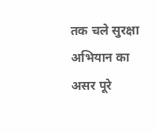तक चले सुरक्षा अभियान का असर पूरे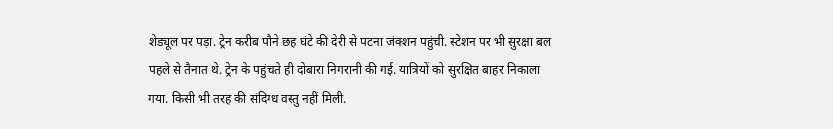शेड्यूल पर पड़ा. ट्रेन करीब पौने छह घंटे की देरी से पटना जंक्शन पहुंची. स्टेशन पर भी सुरक्षा बल पहले से तैनात थे. ट्रेन के पहुंचते ही दोबारा निगरानी की गई. यात्रियों को सुरक्षित बाहर निकाला गया. किसी भी तरह की संदिग्ध वस्तु नहीं मिली.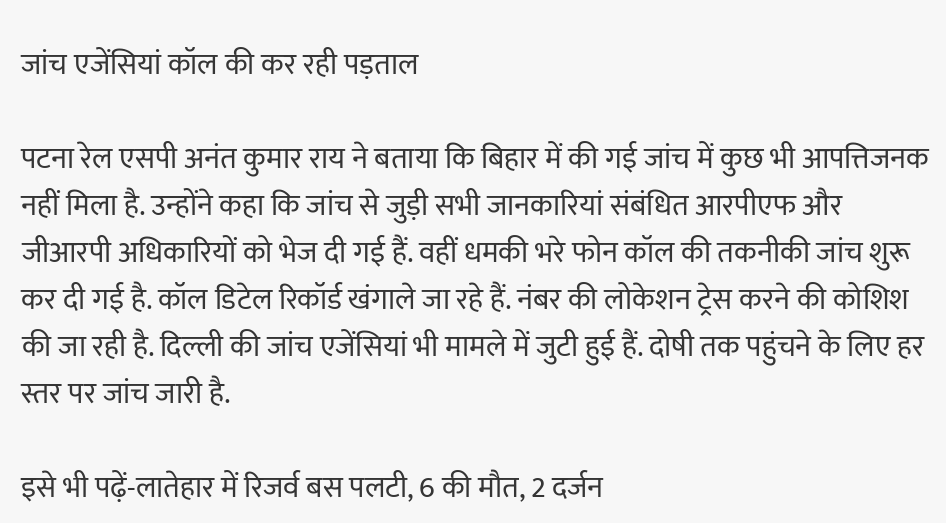जांच एजेंसियां कॉल की कर रही पड़ताल

पटना रेल एसपी अनंत कुमार राय ने बताया कि बिहार में की गई जांच में कुछ भी आपत्तिजनक नहीं मिला है. उन्होंने कहा कि जांच से जुड़ी सभी जानकारियां संबंधित आरपीएफ और जीआरपी अधिकारियों को भेज दी गई हैं. वहीं धमकी भरे फोन कॉल की तकनीकी जांच शुरू कर दी गई है. कॉल डिटेल रिकॉर्ड खंगाले जा रहे हैं. नंबर की लोकेशन ट्रेस करने की कोशिश की जा रही है. दिल्ली की जांच एजेंसियां भी मामले में जुटी हुई हैं. दोषी तक पहुंचने के लिए हर स्तर पर जांच जारी है.

इसे भी पढ़ें-लातेहार में रिजर्व बस पलटी, 6 की मौत, 2 दर्जन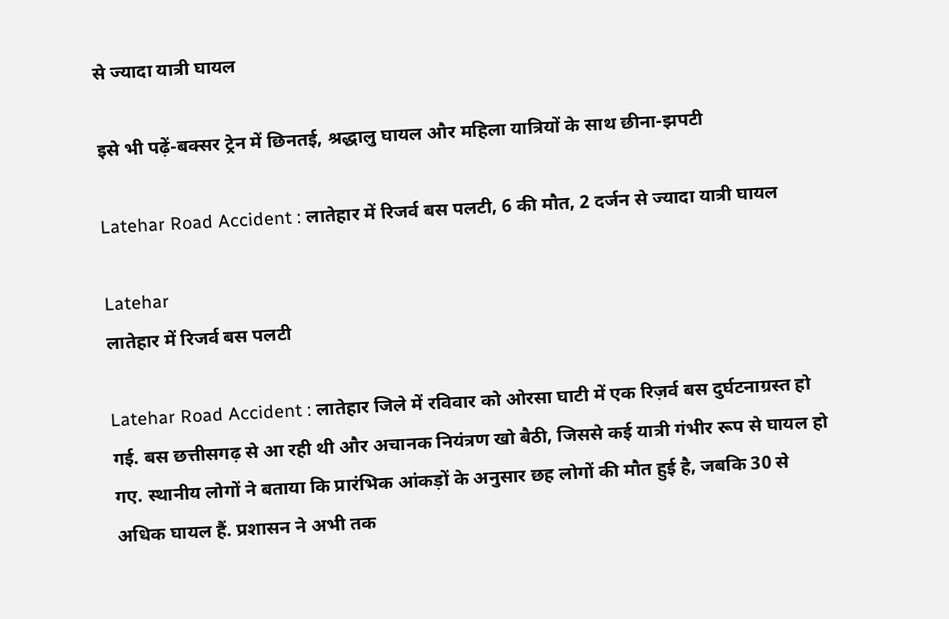से ज्यादा यात्री घायल

इसे भी पढ़ें-बक्सर ट्रेन में छिनतई, श्रद्धालु घायल और महिला यात्रियों के साथ छीना-झपटी

Latehar Road Accident : लातेहार में रिजर्व बस पलटी, 6 की मौत, 2 दर्जन से ज्यादा यात्री घायल

Latehar
लातेहार में रिजर्व बस पलटी

Latehar Road Accident : लातेहार जिले में रविवार को ओरसा घाटी में एक रिज़र्व बस दुर्घटनाग्रस्त हो गई. बस छत्तीसगढ़ से आ रही थी और अचानक नियंत्रण खो बैठी, जिससे कई यात्री गंभीर रूप से घायल हो गए. स्थानीय लोगों ने बताया कि प्रारंभिक आंकड़ों के अनुसार छह लोगों की मौत हुई है, जबकि 30 से अधिक घायल हैं. प्रशासन ने अभी तक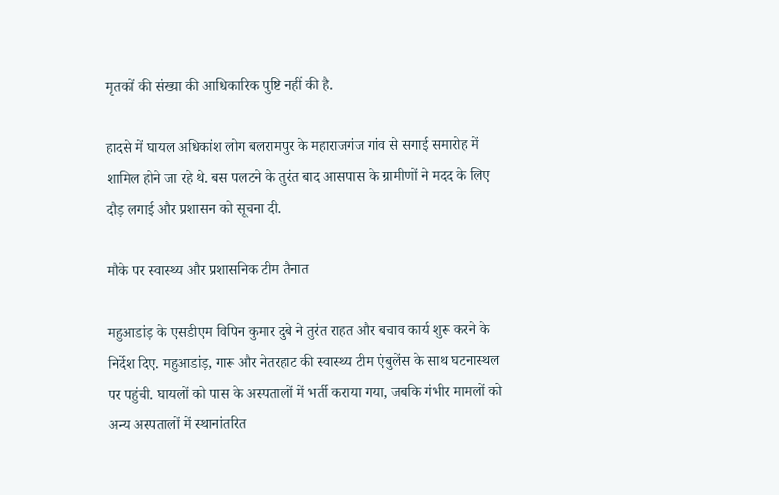मृतकों की संख्या की आधिकारिक पुष्टि नहीं की है.

हादसे में घायल अधिकांश लोग बलरामपुर के महाराजगंज गांव से सगाई समारोह में शामिल होने जा रहे थे. बस पलटने के तुरंत बाद आसपास के ग्रामीणों ने मदद के लिए दौड़ लगाई और प्रशासन को सूचना दी.

मौके पर स्वास्थ्य और प्रशासनिक टीम तैनात

महुआडांड़ के एसडीएम विपिन कुमार दुबे ने तुरंत राहत और बचाव कार्य शुरू करने के निर्देश दिए. महुआडांड़, गारू और नेतरहाट की स्वास्थ्य टीम एंबुलेंस के साथ घटनास्थल पर पहुंची. घायलों को पास के अस्पतालों में भर्ती कराया गया, जबकि गंभीर मामलों को अन्य अस्पतालों में स्थानांतरित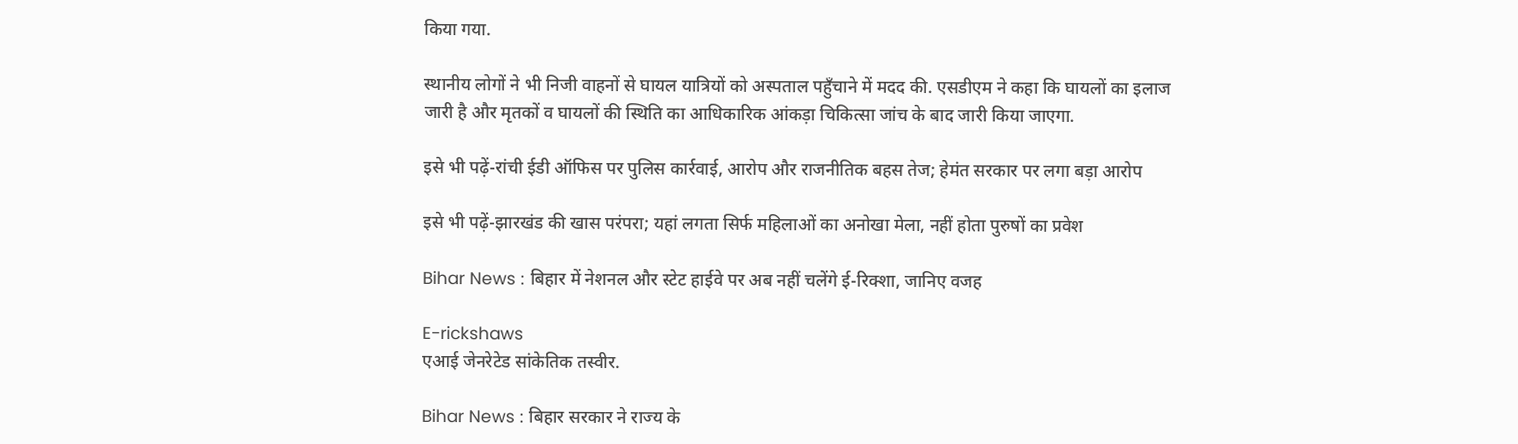किया गया.

स्थानीय लोगों ने भी निजी वाहनों से घायल यात्रियों को अस्पताल पहुँचाने में मदद की. एसडीएम ने कहा कि घायलों का इलाज जारी है और मृतकों व घायलों की स्थिति का आधिकारिक आंकड़ा चिकित्सा जांच के बाद जारी किया जाएगा.

इसे भी पढ़ें-रांची ईडी ऑफिस पर पुलिस कार्रवाई, आरोप और राजनीतिक बहस तेज; हेमंत सरकार पर लगा बड़ा आरोप

इसे भी पढ़ें-झारखंड की खास परंपरा; यहां लगता सिर्फ महिलाओं का अनोखा मेला, नहीं होता पुरुषों का प्रवेश

Bihar News : बिहार में नेशनल और स्टेट हाईवे पर अब नहीं चलेंगे ई-रिक्शा, जानिए वजह

E-rickshaws
एआई जेनरेटेड सांकेतिक तस्वीर.

Bihar News : बिहार सरकार ने राज्य के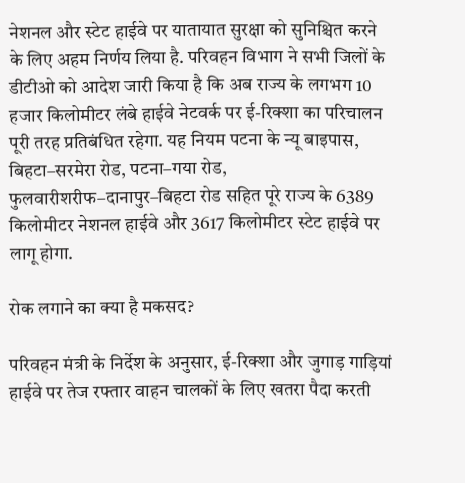नेशनल और स्टेट हाईवे पर यातायात सुरक्षा को सुनिश्चित करने के लिए अहम निर्णय लिया है. परिवहन विभाग ने सभी जिलों के डीटीओ को आदेश जारी किया है कि अब राज्य के लगभग 10 हजार किलोमीटर लंबे हाईवे नेटवर्क पर ई-रिक्शा का परिचालन पूरी तरह प्रतिबंधित रहेगा. यह नियम पटना के न्यू बाइपास, बिहटा–सरमेरा रोड, पटना–गया रोड, फुलवारीशरीफ–दानापुर–बिहटा रोड सहित पूरे राज्य के 6389 किलोमीटर नेशनल हाईवे और 3617 किलोमीटर स्टेट हाईवे पर लागू होगा.

रोक लगाने का क्या है मकसद?

परिवहन मंत्री के निर्देश के अनुसार, ई-रिक्शा और जुगाड़ गाड़ियां हाईवे पर तेज रफ्तार वाहन चालकों के लिए खतरा पैदा करती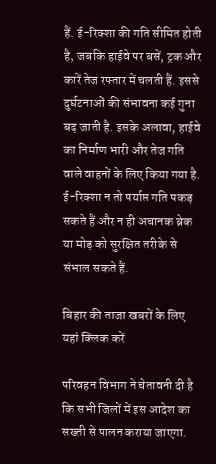हैं. ई-रिक्शा की गति सीमित होती है, जबकि हाईवे पर बसें, ट्रक और कारें तेज रफ्तार में चलती हैं. इससे दुर्घटनाओं की संभावना कई गुना बढ़ जाती है. इसके अलावा, हाईवे का निर्माण भारी और तेज गति वाले वाहनों के लिए किया गया है. ई-रिक्शा न तो पर्याप्त गति पकड़ सकते हैं और न ही अचानक ब्रेक या मोड़ को सुरक्षित तरीके से संभाल सकते हैं.

बिहार की ताजा खबरों के लिए यहां क्लिक करें

परिवहन विभाग ने चेतावनी दी है कि सभी जिलों में इस आदेश का सख्ती से पालन कराया जाएगा.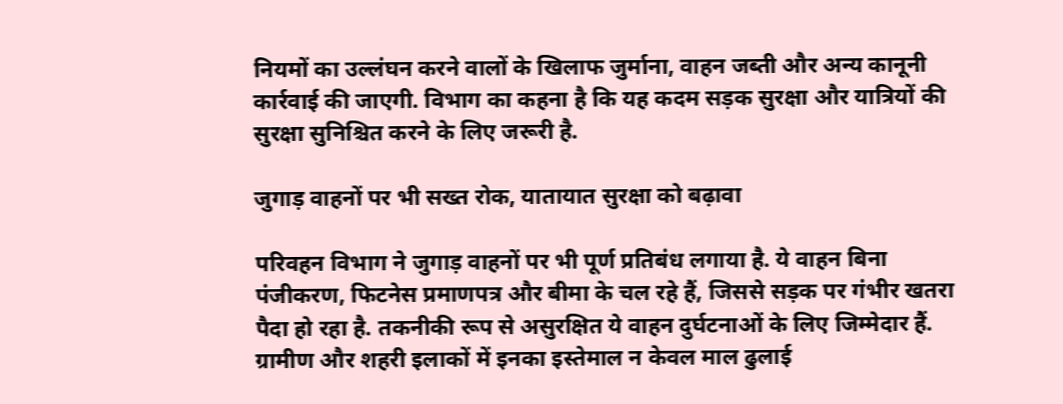नियमों का उल्लंघन करने वालों के खिलाफ जुर्माना, वाहन जब्ती और अन्य कानूनी कार्रवाई की जाएगी. विभाग का कहना है कि यह कदम सड़क सुरक्षा और यात्रियों की सुरक्षा सुनिश्चित करने के लिए जरूरी है.

जुगाड़ वाहनों पर भी सख्त रोक, यातायात सुरक्षा को बढ़ावा

परिवहन विभाग ने जुगाड़ वाहनों पर भी पूर्ण प्रतिबंध लगाया है. ये वाहन बिना पंजीकरण, फिटनेस प्रमाणपत्र और बीमा के चल रहे हैं, जिससे सड़क पर गंभीर खतरा पैदा हो रहा है. तकनीकी रूप से असुरक्षित ये वाहन दुर्घटनाओं के लिए जिम्मेदार हैं. ग्रामीण और शहरी इलाकों में इनका इस्तेमाल न केवल माल ढुलाई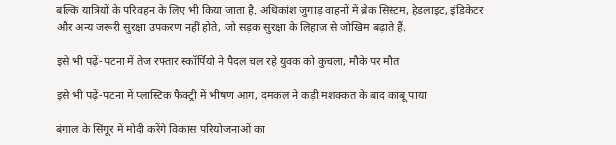बल्कि यात्रियों के परिवहन के लिए भी किया जाता है. अधिकांश जुगाड़ वाहनों में ब्रेक सिस्टम, हेडलाइट, इंडिकेटर और अन्य जरूरी सुरक्षा उपकरण नहीं होते, जो सड़क सुरक्षा के लिहाज से जोखिम बढ़ाते हैं.

इसे भी पढ़ें-पटना में तेज रफ्तार स्कॉर्पियो ने पैदल चल रहे युवक को कुचला, मौके पर मौत

इसे भी पढ़ें-पटना में प्लास्टिक फैक्ट्री में भीषण आग, दमकल ने कड़ी मशक्कत के बाद काबू पाया

बंगाल के सिंगूर में मोदी करेंगे विकास परियोजनाओं का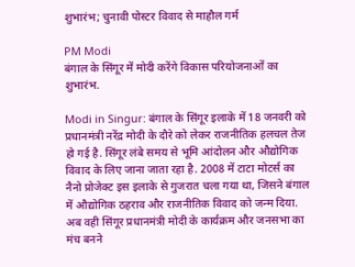शुभारंभ; चुनावी पोस्टर विवाद से माहौल गर्म

PM Modi
बंगाल के सिंगूर में मोदी करेंगे विकास परियोजनाओं का शुभारंभ.

Modi in Singur: बंगाल के सिंगूर इलाके में 18 जनवरी को प्रधानमंत्री नरेंद्र मोदी के दौरे को लेकर राजनीतिक हलचल तेज हो गई है. सिंगूर लंबे समय से भूमि आंदोलन और औद्योगिक विवाद के लिए जाना जाता रहा है. 2008 में टाटा मोटर्स का नैनो प्रोजेक्ट इस इलाके से गुजरात चला गया था, जिसने बंगाल में औद्योगिक ठहराव और राजनीतिक विवाद को जन्म दिया. अब वही सिंगूर प्रधानमंत्री मोदी के कार्यक्रम और जनसभा का मंच बनने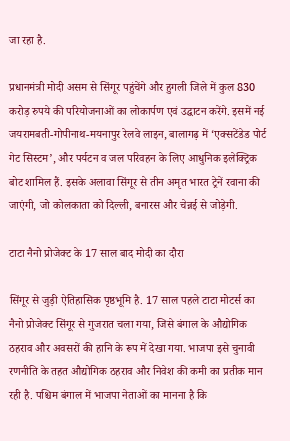जा रहा है.

प्रधानमंत्री मोदी असम से सिंगूर पहुंचेंगे और हुगली जिले में कुल 830 करोड़ रुपये की परियोजनाओं का लोकार्पण एवं उद्घाटन करेंगे. इसमें नई जयरामबती-गोपीनाथ-मयनापुर रेलवे लाइन, बालागढ़ में ‘एक्सटेंडेड पोर्ट गेट सिस्टम’, और पर्यटन व जल परिवहन के लिए आधुनिक इलेक्ट्रिक बोट शामिल हैं. इसके अलावा सिंगूर से तीन अमृत भारत ट्रेनें रवाना की जाएंगी, जो कोलकाता को दिल्ली, बनारस और चेन्नई से जोड़ेगी.

टाटा नैनो प्रोजेक्ट के 17 साल बाद मोदी का दौरा

सिंगूर से जुड़ी ऐतिहासिक पृष्ठभूमि है. 17 साल पहले टाटा मोटर्स का नैनो प्रोजेक्ट सिंगूर से गुजरात चला गया, जिसे बंगाल के औद्योगिक ठहराव और अवसरों की हानि के रूप में देखा गया. भाजपा इसे चुनावी रणनीति के तहत औद्योगिक ठहराव और निवेश की कमी का प्रतीक मान रही है. पश्चिम बंगाल में भाजपा नेताओं का मानना है कि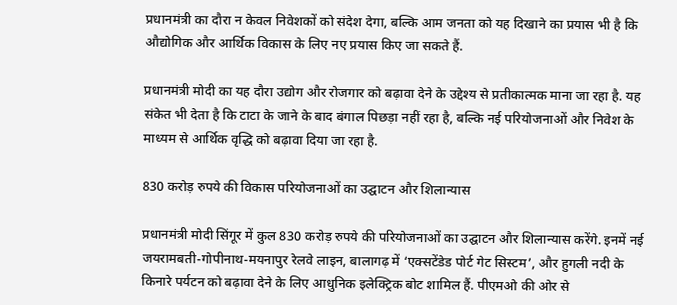प्रधानमंत्री का दौरा न केवल निवेशकों को संदेश देगा, बल्कि आम जनता को यह दिखाने का प्रयास भी है कि औद्योगिक और आर्थिक विकास के लिए नए प्रयास किए जा सकते हैं.

प्रधानमंत्री मोदी का यह दौरा उद्योग और रोजगार को बढ़ावा देने के उद्देश्य से प्रतीकात्मक माना जा रहा है. यह संकेत भी देता है कि टाटा के जाने के बाद बंगाल पिछड़ा नहीं रहा है, बल्कि नई परियोजनाओं और निवेश के माध्यम से आर्थिक वृद्धि को बढ़ावा दिया जा रहा है.

830 करोड़ रुपये की विकास परियोजनाओं का उद्घाटन और शिलान्यास

प्रधानमंत्री मोदी सिंगूर में कुल 830 करोड़ रुपये की परियोजनाओं का उद्घाटन और शिलान्यास करेंगे. इनमें नई जयरामबती-गोपीनाथ-मयनापुर रेलवे लाइन, बालागढ़ में ‘एक्सटेंडेड पोर्ट गेट सिस्टम’, और हुगली नदी के किनारे पर्यटन को बढ़ावा देने के लिए आधुनिक इलेक्ट्रिक बोट शामिल हैं. पीएमओ की ओर से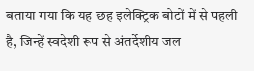बताया गया कि यह छह इलेक्ट्रिक बोटों में से पहली है, जिन्हें स्वदेशी रूप से अंतर्देशीय जल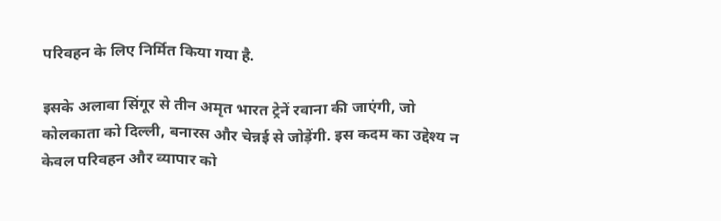परिवहन के लिए निर्मित किया गया है.

इसके अलावा सिंगूर से तीन अमृत भारत ट्रेनें रवाना की जाएंगी, जो कोलकाता को दिल्ली, बनारस और चेन्नई से जोड़ेंगी. इस कदम का उद्देश्य न केवल परिवहन और व्यापार को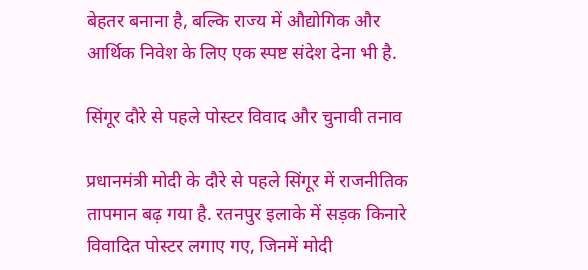बेहतर बनाना है, बल्कि राज्य में औद्योगिक और आर्थिक निवेश के लिए एक स्पष्ट संदेश देना भी है.

सिंगूर दौरे से पहले पोस्टर विवाद और चुनावी तनाव

प्रधानमंत्री मोदी के दौरे से पहले सिंगूर में राजनीतिक तापमान बढ़ गया है. रतनपुर इलाके में सड़क किनारे विवादित पोस्टर लगाए गए, जिनमें मोदी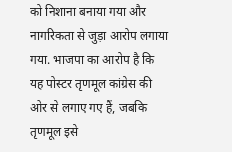को निशाना बनाया गया और नागरिकता से जुड़ा आरोप लगाया गया. भाजपा का आरोप है कि यह पोस्टर तृणमूल कांग्रेस की ओर से लगाए गए हैं, जबकि तृणमूल इसे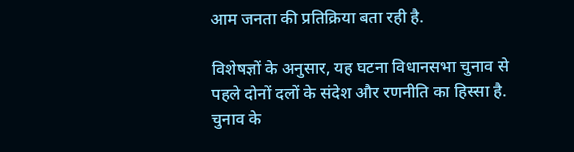आम जनता की प्रतिक्रिया बता रही है.

विशेषज्ञों के अनुसार, यह घटना विधानसभा चुनाव से पहले दोनों दलों के संदेश और रणनीति का हिस्सा है. चुनाव के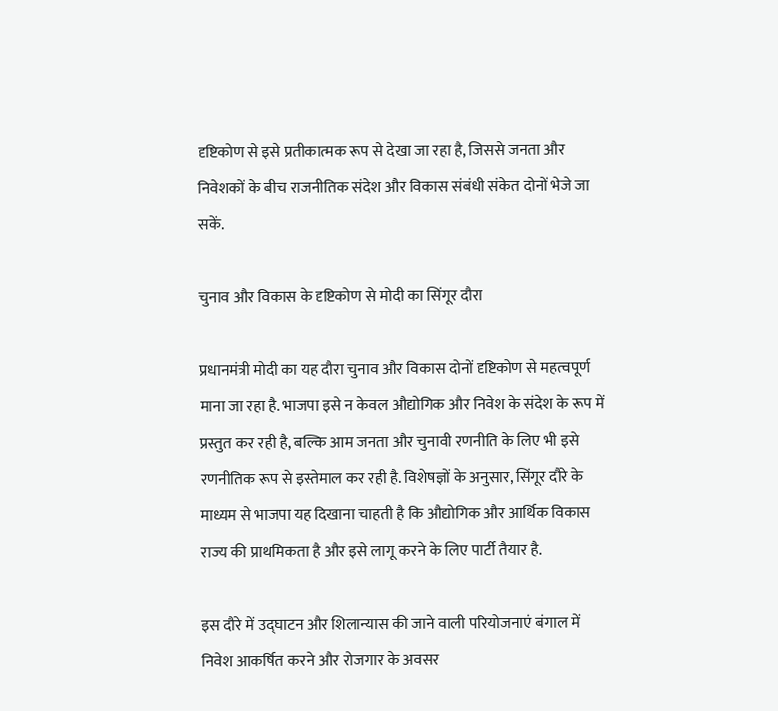दृष्टिकोण से इसे प्रतीकात्मक रूप से देखा जा रहा है, जिससे जनता और निवेशकों के बीच राजनीतिक संदेश और विकास संबंधी संकेत दोनों भेजे जा सकें.

चुनाव और विकास के दृष्टिकोण से मोदी का सिंगूर दौरा

प्रधानमंत्री मोदी का यह दौरा चुनाव और विकास दोनों दृष्टिकोण से महत्वपूर्ण माना जा रहा है. भाजपा इसे न केवल औद्योगिक और निवेश के संदेश के रूप में प्रस्तुत कर रही है, बल्कि आम जनता और चुनावी रणनीति के लिए भी इसे रणनीतिक रूप से इस्तेमाल कर रही है. विशेषज्ञों के अनुसार, सिंगूर दौरे के माध्यम से भाजपा यह दिखाना चाहती है कि औद्योगिक और आर्थिक विकास राज्य की प्राथमिकता है और इसे लागू करने के लिए पार्टी तैयार है.

इस दौरे में उद्घाटन और शिलान्यास की जाने वाली परियोजनाएं बंगाल में निवेश आकर्षित करने और रोजगार के अवसर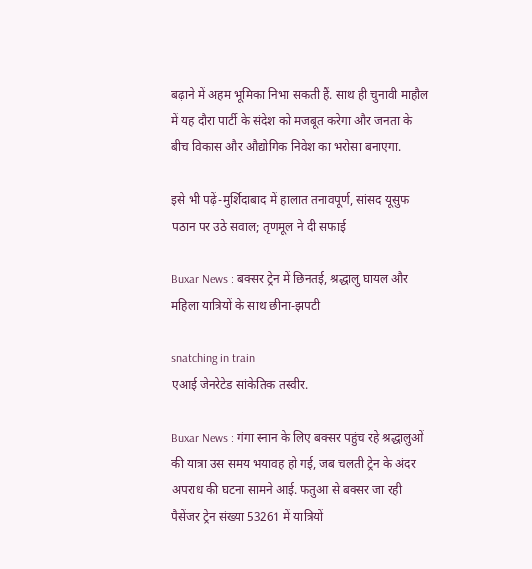बढ़ाने में अहम भूमिका निभा सकती हैं. साथ ही चुनावी माहौल में यह दौरा पार्टी के संदेश को मजबूत करेगा और जनता के बीच विकास और औद्योगिक निवेश का भरोसा बनाएगा.

इसे भी पढ़ें-मुर्शिदाबाद में हालात तनावपूर्ण, सांसद यूसुफ पठान पर उठे सवाल; तृणमूल ने दी सफाई

Buxar News : बक्सर ट्रेन में छिनतई, श्रद्धालु घायल और महिला यात्रियों के साथ छीना-झपटी

snatching in train
एआई जेनरेटेड सांकेतिक तस्वीर.

Buxar News : गंगा स्नान के लिए बक्सर पहुंच रहे श्रद्धालुओं की यात्रा उस समय भयावह हो गई, जब चलती ट्रेन के अंदर अपराध की घटना सामने आई. फतुआ से बक्सर जा रही पैसेंजर ट्रेन संख्या 53261 में यात्रियों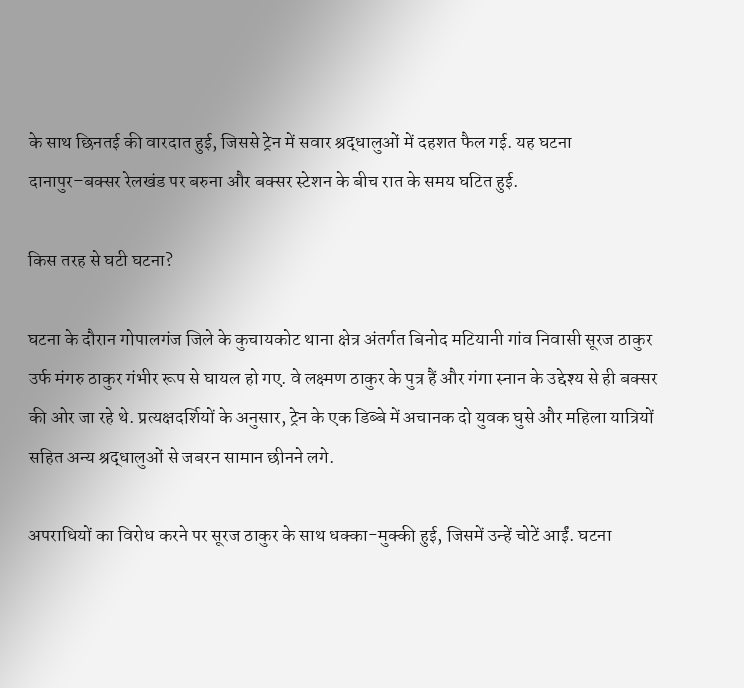के साथ छिनतई की वारदात हुई, जिससे ट्रेन में सवार श्रद्धालुओं में दहशत फैल गई. यह घटना दानापुर–बक्सर रेलखंड पर बरुना और बक्सर स्टेशन के बीच रात के समय घटित हुई.

किस तरह से घटी घटना?

घटना के दौरान गोपालगंज जिले के कुचायकोट थाना क्षेत्र अंतर्गत बिनोद मटियानी गांव निवासी सूरज ठाकुर उर्फ मंगरु ठाकुर गंभीर रूप से घायल हो गए. वे लक्ष्मण ठाकुर के पुत्र हैं और गंगा स्नान के उद्देश्य से ही बक्सर की ओर जा रहे थे. प्रत्यक्षदर्शियों के अनुसार, ट्रेन के एक डिब्बे में अचानक दो युवक घुसे और महिला यात्रियों सहित अन्य श्रद्धालुओं से जबरन सामान छीनने लगे.

अपराधियों का विरोध करने पर सूरज ठाकुर के साथ धक्का-मुक्की हुई, जिसमें उन्हें चोटें आईं. घटना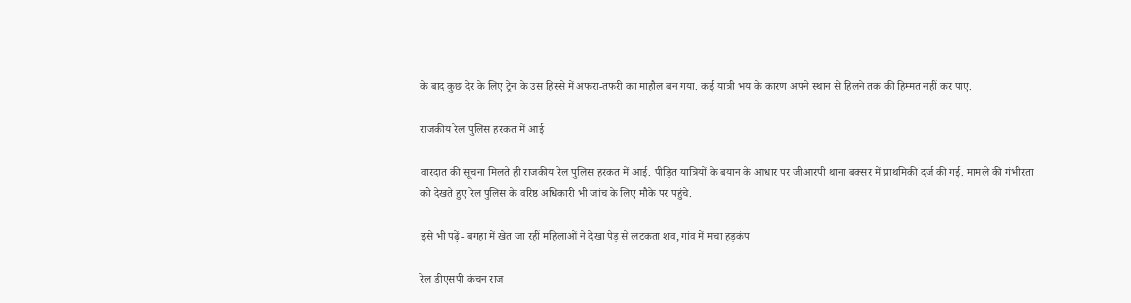के बाद कुछ देर के लिए ट्रेन के उस हिस्से में अफरा-तफरी का माहौल बन गया. कई यात्री भय के कारण अपने स्थान से हिलने तक की हिम्मत नहीं कर पाए.

राजकीय रेल पुलिस हरकत में आई

वारदात की सूचना मिलते ही राजकीय रेल पुलिस हरकत में आई. पीड़ित यात्रियों के बयान के आधार पर जीआरपी थाना बक्सर में प्राथमिकी दर्ज की गई. मामले की गंभीरता को देखते हुए रेल पुलिस के वरिष्ठ अधिकारी भी जांच के लिए मौके पर पहुंचे.

इसे भी पढ़ें- बगहा में खेत जा रहीं महिलाओं ने देखा पेड़ से लटकता शव, गांव में मचा हड़कंप

रेल डीएसपी कंचन राज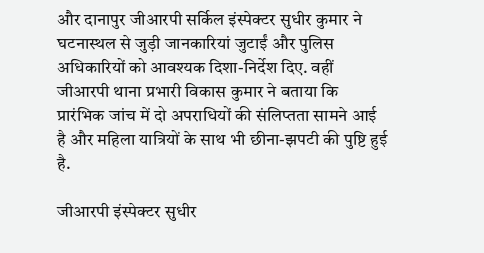और दानापुर जीआरपी सर्किल इंस्पेक्टर सुधीर कुमार ने घटनास्थल से जुड़ी जानकारियां जुटाईं और पुलिस अधिकारियों को आवश्यक दिशा-निर्देश दिए. वहीं जीआरपी थाना प्रभारी विकास कुमार ने बताया कि प्रारंभिक जांच में दो अपराधियों की संलिप्तता सामने आई है और महिला यात्रियों के साथ भी छीना-झपटी की पुष्टि हुई है.

जीआरपी इंस्पेक्टर सुधीर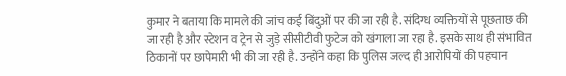कुमार ने बताया कि मामले की जांच कई बिंदुओं पर की जा रही है. संदिग्ध व्यक्तियों से पूछताछ की जा रही है और स्टेशन व ट्रेन से जुड़े सीसीटीवी फुटेज को खंगाला जा रहा है. इसके साथ ही संभावित ठिकानों पर छापेमारी भी की जा रही है. उन्होंने कहा कि पुलिस जल्द ही आरोपियों की पहचान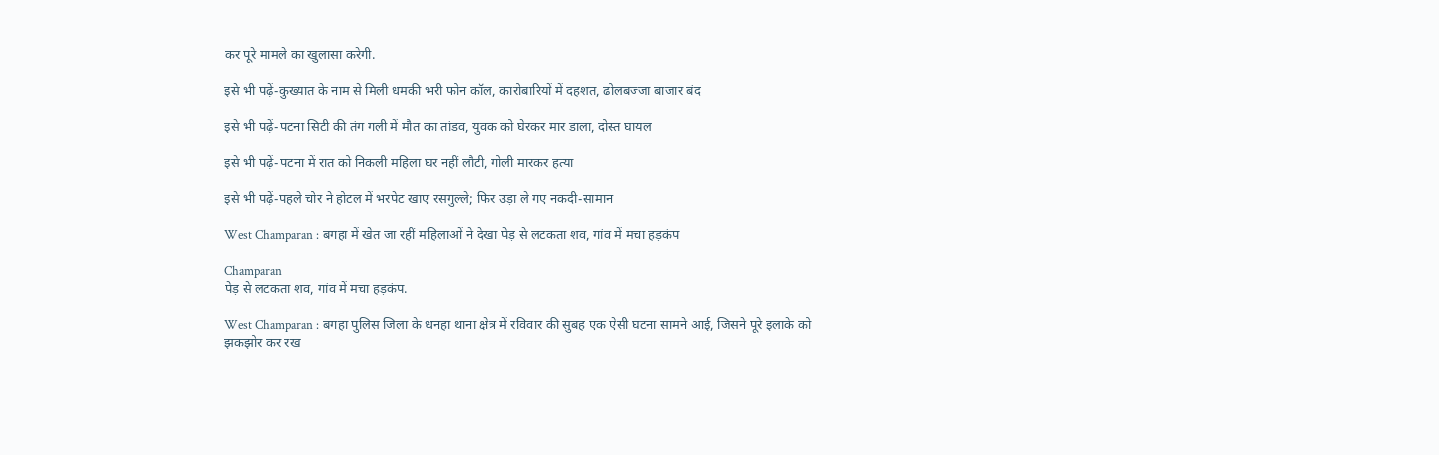कर पूरे मामले का खुलासा करेगी.

इसे भी पढ़ें-कुख्यात के नाम से मिली धमकी भरी फोन कॉल, कारोबारियों में दहशत, ढोलबज्जा बाजार बंद

इसे भी पढ़ें-पटना सिटी की तंग गली में मौत का तांडव, युवक को घेरकर मार डाला, दोस्त घायल

इसे भी पढ़ें-पटना में रात को निकली महिला घर नहीं लौटी, गोली मारकर हत्या

इसे भी पढ़ें-पहले चोर ने होटल में भरपेट खाए रसगुल्ले; फिर उड़ा ले गए नकदी-सामान

West Champaran : बगहा में खेत जा रहीं महिलाओं ने देखा पेड़ से लटकता शव, गांव में मचा हड़कंप

Champaran
पेड़ से लटकता शव, गांव में मचा हड़कंप.

West Champaran : बगहा पुलिस जिला के धनहा थाना क्षेत्र में रविवार की सुबह एक ऐसी घटना सामने आई, जिसने पूरे इलाके को झकझोर कर रख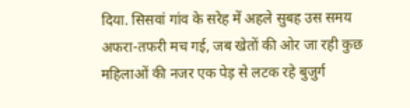दिया. सिसवां गांव के सरेह में अहले सुबह उस समय अफरा-तफरी मच गई, जब खेतों की ओर जा रही कुछ महिलाओं की नजर एक पेड़ से लटक रहे बुजुर्ग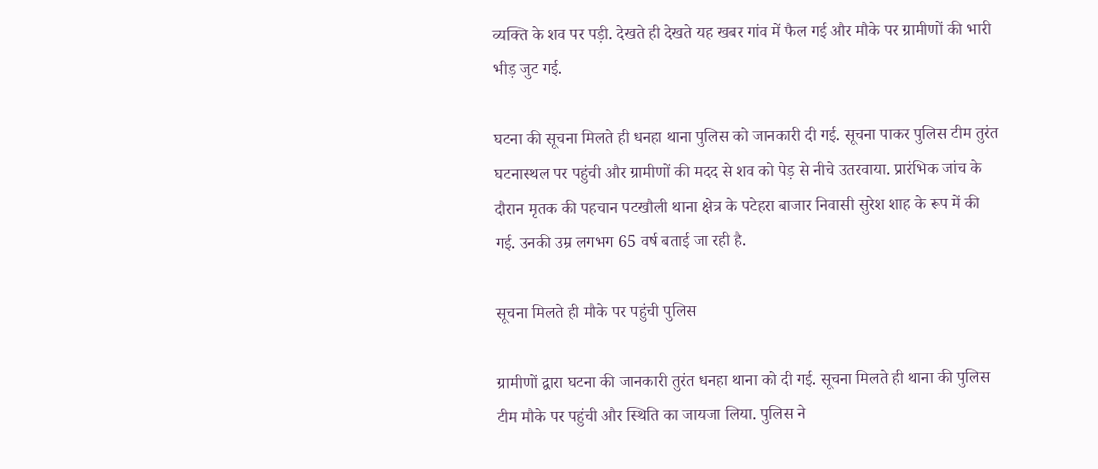व्यक्ति के शव पर पड़ी. देखते ही देखते यह खबर गांव में फैल गई और मौके पर ग्रामीणों की भारी भीड़ जुट गई.

घटना की सूचना मिलते ही धनहा थाना पुलिस को जानकारी दी गई. सूचना पाकर पुलिस टीम तुरंत घटनास्थल पर पहुंची और ग्रामीणों की मदद से शव को पेड़ से नीचे उतरवाया. प्रारंभिक जांच के दौरान मृतक की पहचान पटखौली थाना क्षेत्र के पटेहरा बाजार निवासी सुरेश शाह के रूप में की गई. उनकी उम्र लगभग 65 वर्ष बताई जा रही है.

सूचना मिलते ही मौके पर पहुंची पुलिस

ग्रामीणों द्वारा घटना की जानकारी तुरंत धनहा थाना को दी गई. सूचना मिलते ही थाना की पुलिस टीम मौके पर पहुंची और स्थिति का जायजा लिया. पुलिस ने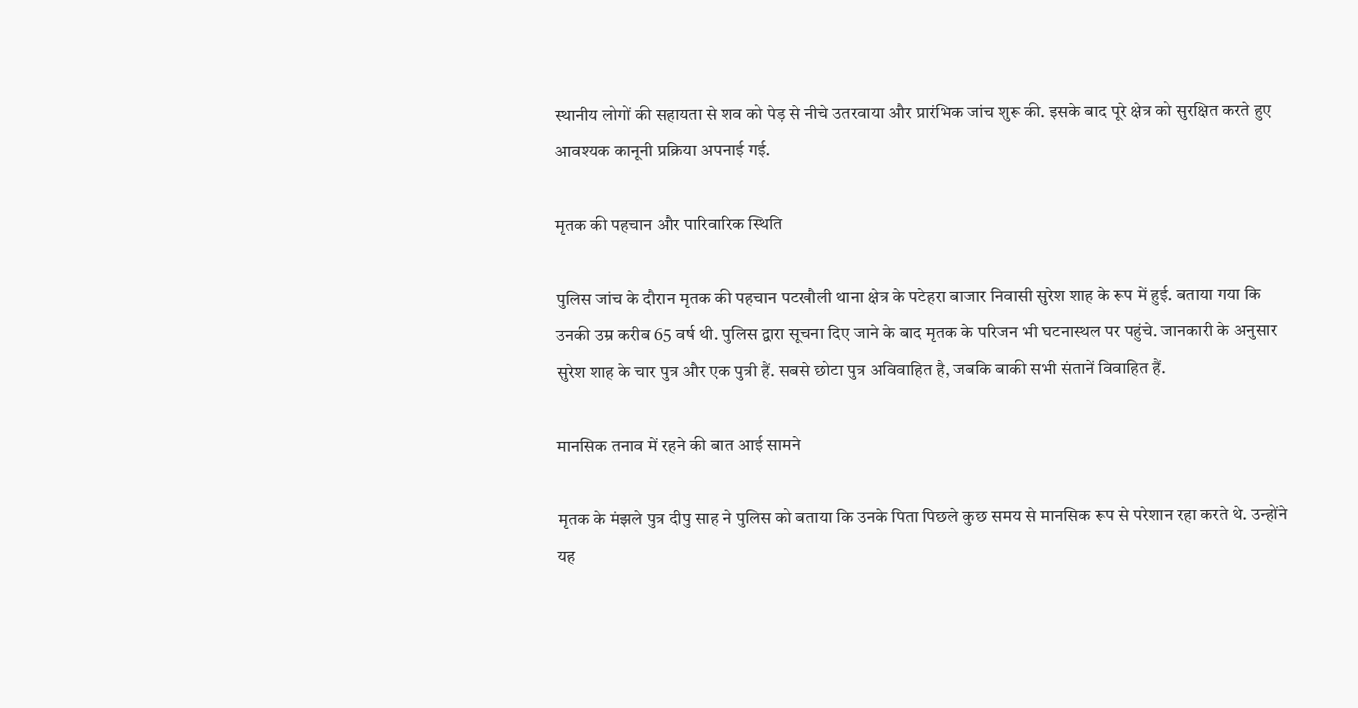स्थानीय लोगों की सहायता से शव को पेड़ से नीचे उतरवाया और प्रारंभिक जांच शुरू की. इसके बाद पूरे क्षेत्र को सुरक्षित करते हुए आवश्यक कानूनी प्रक्रिया अपनाई गई.

मृतक की पहचान और पारिवारिक स्थिति

पुलिस जांच के दौरान मृतक की पहचान पटखौली थाना क्षेत्र के पटेहरा बाजार निवासी सुरेश शाह के रूप में हुई. बताया गया कि उनकी उम्र करीब 65 वर्ष थी. पुलिस द्वारा सूचना दिए जाने के बाद मृतक के परिजन भी घटनास्थल पर पहुंचे. जानकारी के अनुसार सुरेश शाह के चार पुत्र और एक पुत्री हैं. सबसे छोटा पुत्र अविवाहित है, जबकि बाकी सभी संतानें विवाहित हैं.

मानसिक तनाव में रहने की बात आई सामने

मृतक के मंझले पुत्र दीपु साह ने पुलिस को बताया कि उनके पिता पिछले कुछ समय से मानसिक रूप से परेशान रहा करते थे. उन्होंने यह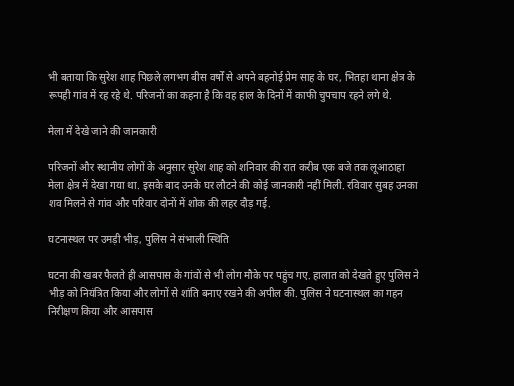भी बताया कि सुरेश शाह पिछले लगभग बीस वर्षों से अपने बहनोई प्रेम साह के घर, भितहा थाना क्षेत्र के रूपही गांव में रह रहे थे. परिजनों का कहना है कि वह हाल के दिनों में काफी चुपचाप रहने लगे थे.

मेला में देखे जाने की जानकारी

परिजनों और स्थानीय लोगों के अनुसार सुरेश शाह को शनिवार की रात करीब एक बजे तक लूआठाहा मेला क्षेत्र में देखा गया था. इसके बाद उनके घर लौटने की कोई जानकारी नहीं मिली. रविवार सुबह उनका शव मिलने से गांव और परिवार दोनों में शोक की लहर दौड़ गई.

घटनास्थल पर उमड़ी भीड़, पुलिस ने संभाली स्थिति

घटना की खबर फैलते ही आसपास के गांवों से भी लोग मौके पर पहुंच गए. हालात को देखते हुए पुलिस ने भीड़ को नियंत्रित किया और लोगों से शांति बनाए रखने की अपील की. पुलिस ने घटनास्थल का गहन निरीक्षण किया और आसपास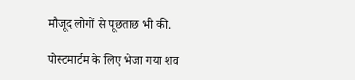मौजूद लोगों से पूछताछ भी की.

पोस्टमार्टम के लिए भेजा गया शव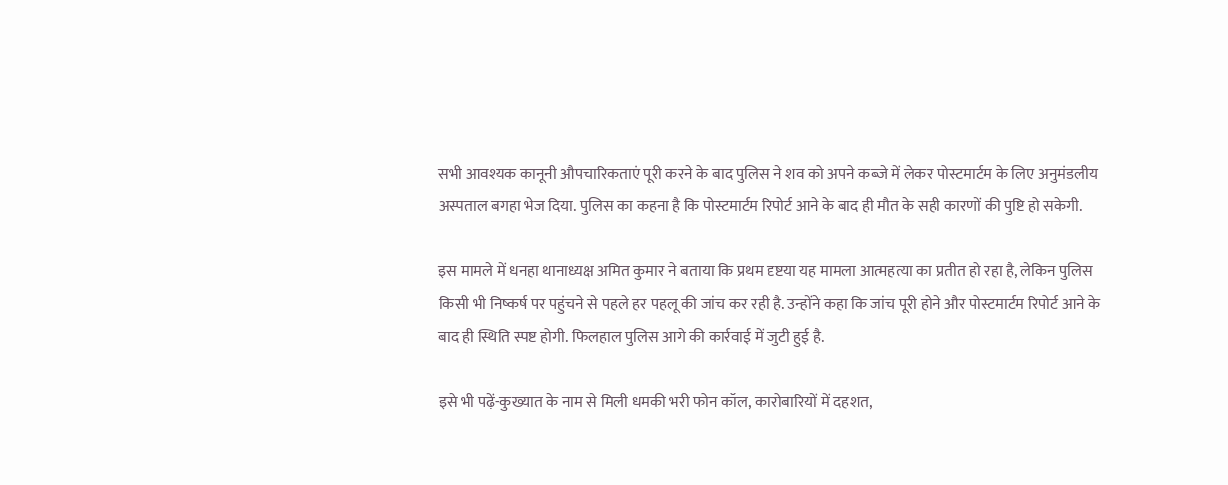सभी आवश्यक कानूनी औपचारिकताएं पूरी करने के बाद पुलिस ने शव को अपने कब्जे में लेकर पोस्टमार्टम के लिए अनुमंडलीय अस्पताल बगहा भेज दिया. पुलिस का कहना है कि पोस्टमार्टम रिपोर्ट आने के बाद ही मौत के सही कारणों की पुष्टि हो सकेगी.

इस मामले में धनहा थानाध्यक्ष अमित कुमार ने बताया कि प्रथम दृष्टया यह मामला आत्महत्या का प्रतीत हो रहा है, लेकिन पुलिस किसी भी निष्कर्ष पर पहुंचने से पहले हर पहलू की जांच कर रही है. उन्होंने कहा कि जांच पूरी होने और पोस्टमार्टम रिपोर्ट आने के बाद ही स्थिति स्पष्ट होगी. फिलहाल पुलिस आगे की कार्रवाई में जुटी हुई है.

इसे भी पढ़ें-कुख्यात के नाम से मिली धमकी भरी फोन कॉल, कारोबारियों में दहशत,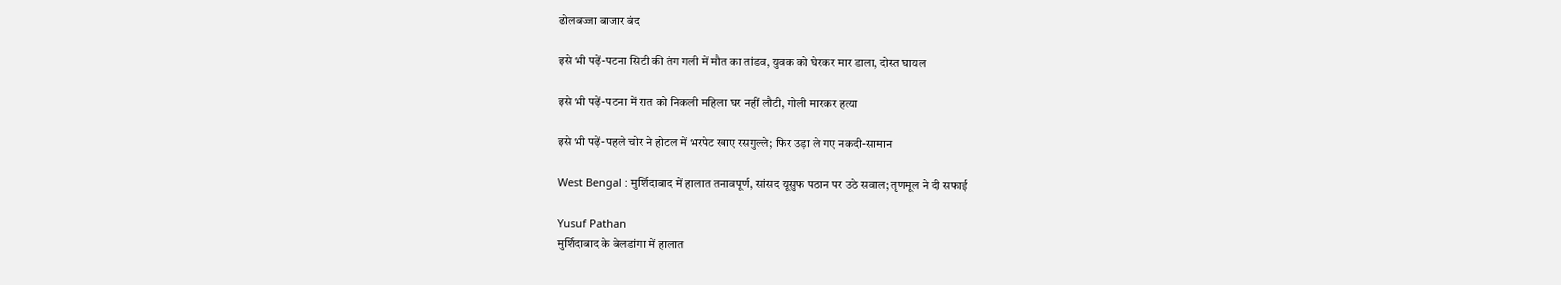ढोलबज्जा बाजार बंद

इसे भी पढ़ें-पटना सिटी की तंग गली में मौत का तांडव, युवक को घेरकर मार डाला, दोस्त घायल

इसे भी पढ़ें-पटना में रात को निकली महिला घर नहीं लौटी, गोली मारकर हत्या

इसे भी पढ़ें-पहले चोर ने होटल में भरपेट खाए रसगुल्ले; फिर उड़ा ले गए नकदी-सामान

West Bengal : मुर्शिदाबाद में हालात तनावपूर्ण, सांसद यूसुफ पठान पर उठे सवाल; तृणमूल ने दी सफाई

Yusuf Pathan
मुर्शिदाबाद के बेलडांगा में हालात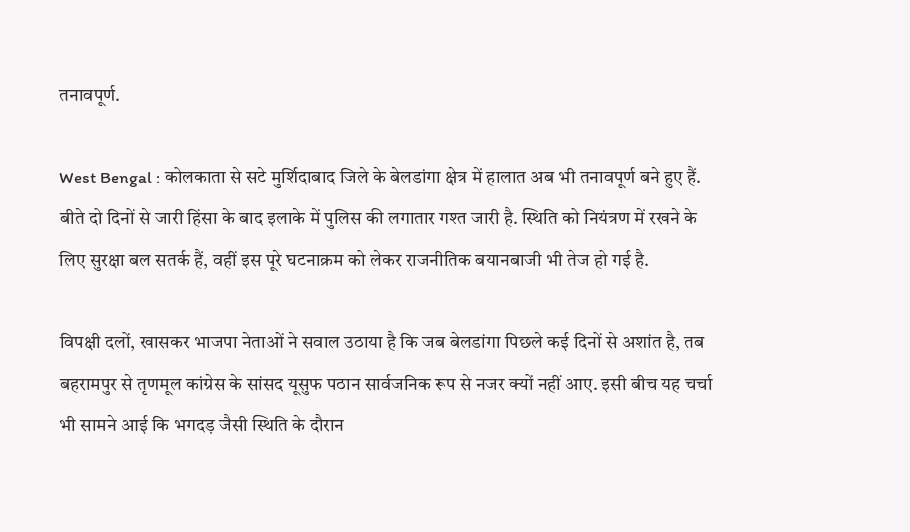तनावपूर्ण.

West Bengal : कोलकाता से सटे मुर्शिदाबाद जिले के बेलडांगा क्षेत्र में हालात अब भी तनावपूर्ण बने हुए हैं. बीते दो दिनों से जारी हिंसा के बाद इलाके में पुलिस की लगातार गश्त जारी है. स्थिति को नियंत्रण में रखने के लिए सुरक्षा बल सतर्क हैं, वहीं इस पूरे घटनाक्रम को लेकर राजनीतिक बयानबाजी भी तेज हो गई है.

विपक्षी दलों, खासकर भाजपा नेताओं ने सवाल उठाया है कि जब बेलडांगा पिछले कई दिनों से अशांत है, तब बहरामपुर से तृणमूल कांग्रेस के सांसद यूसुफ पठान सार्वजनिक रूप से नजर क्यों नहीं आए. इसी बीच यह चर्चा भी सामने आई कि भगदड़ जैसी स्थिति के दौरान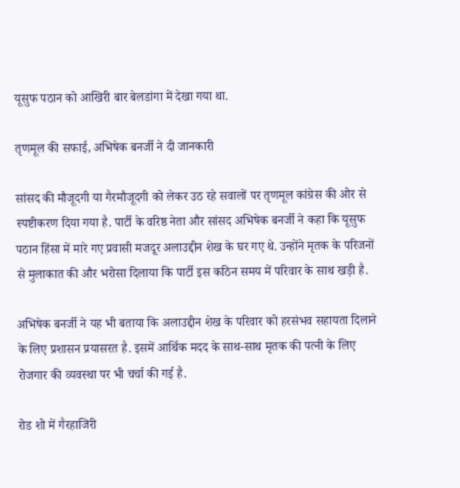यूसुफ पठान को आखिरी बार बेलडांगा में देखा गया था.

तृणमूल की सफाई, अभिषेक बनर्जी ने दी जानकारी

सांसद की मौजूदगी या गैरमौजूदगी को लेकर उठ रहे सवालों पर तृणमूल कांग्रेस की ओर से स्पष्टीकरण दिया गया है. पार्टी के वरिष्ठ नेता और सांसद अभिषेक बनर्जी ने कहा कि यूसुफ पठान हिंसा में मारे गए प्रवासी मजदूर अलाउद्दीन शेख के घर गए थे. उन्होंने मृतक के परिजनों से मुलाकात की और भरोसा दिलाया कि पार्टी इस कठिन समय में परिवार के साथ खड़ी है.

अभिषेक बनर्जी ने यह भी बताया कि अलाउद्दीन शेख के परिवार को हरसंभव सहायता दिलाने के लिए प्रशासन प्रयासरत है. इसमें आर्थिक मदद के साथ-साथ मृतक की पत्नी के लिए रोजगार की व्यवस्था पर भी चर्चा की गई है.

रोड शो में गैरहाजिरी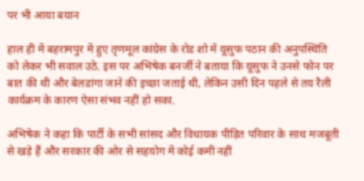पर भी आया बयान

हाल ही में बहरामपुर में हुए तृणमूल कांग्रेस के रोड शो में यूसुफ पठान की अनुपस्थिति को लेकर भी सवाल उठे. इस पर अभिषेक बनर्जी ने बताया कि यूसुफ ने उनसे फोन पर बात की थी और बेलडांगा जाने की इच्छा जताई थी, लेकिन उसी दिन पहले से तय रैली कार्यक्रम के कारण ऐसा संभव नहीं हो सका.

अभिषेक ने कहा कि पार्टी के सभी सांसद और विधायक पीड़ित परिवार के साथ मजबूती से खड़े हैं और सरकार की ओर से सहयोग में कोई कमी नहीं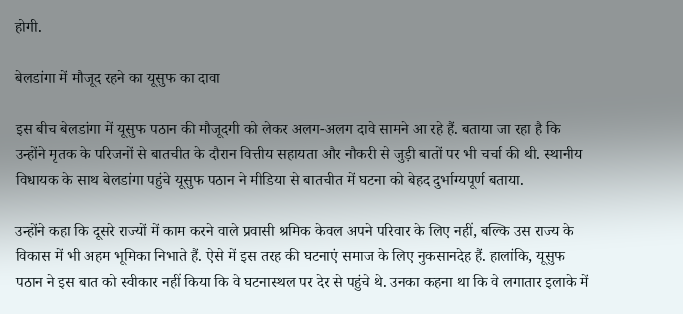होगी.

बेलडांगा में मौजूद रहने का यूसुफ का दावा

इस बीच बेलडांगा में यूसुफ पठान की मौजूदगी को लेकर अलग-अलग दावे सामने आ रहे हैं. बताया जा रहा है कि उन्होंने मृतक के परिजनों से बातचीत के दौरान वित्तीय सहायता और नौकरी से जुड़ी बातों पर भी चर्चा की थी. स्थानीय विधायक के साथ बेलडांगा पहुंचे यूसुफ पठान ने मीडिया से बातचीत में घटना को बेहद दुर्भाग्यपूर्ण बताया.

उन्होंने कहा कि दूसरे राज्यों में काम करने वाले प्रवासी श्रमिक केवल अपने परिवार के लिए नहीं, बल्कि उस राज्य के विकास में भी अहम भूमिका निभाते हैं. ऐसे में इस तरह की घटनाएं समाज के लिए नुकसानदेह हैं. हालांकि, यूसुफ पठान ने इस बात को स्वीकार नहीं किया कि वे घटनास्थल पर देर से पहुंचे थे. उनका कहना था कि वे लगातार इलाके में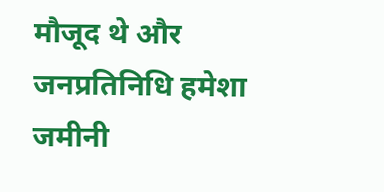मौजूद थे और जनप्रतिनिधि हमेशा जमीनी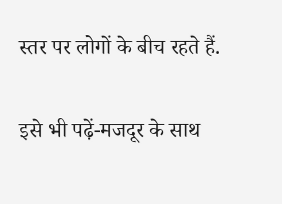स्तर पर लोगों के बीच रहते हैं.

इसे भी पढ़ें-मजदूर के साथ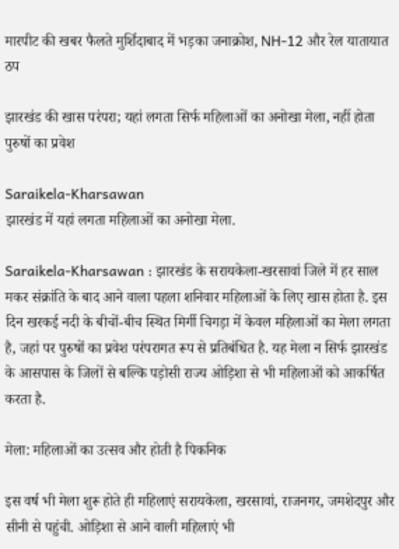मारपीट की खबर फैलते मुर्शिदाबाद में भड़का जनाक्रोश, NH-12 और रेल यातायात ठप

झारखंड की खास परंपरा; यहां लगता सिर्फ महिलाओं का अनोखा मेला, नहीं होता पुरुषों का प्रवेश

Saraikela-Kharsawan
झारखंड में यहां लगता महिलाओं का अनोखा मेला.

Saraikela-Kharsawan : झारखंड के सरायकेला-खरसावां जिले में हर साल मकर संक्रांति के बाद आने वाला पहला शनिवार महिलाओं के लिए खास होता है. इस दिन खरकई नदी के बीचों-बीच स्थित मिर्गी चिगड़ा में केवल महिलाओं का मेला लगता है, जहां पर पुरुषों का प्रवेश परंपरागत रूप से प्रतिबंधित है. यह मेला न सिर्फ झारखंड के आसपास के जिलों से बल्कि पड़ोसी राज्य ओड़िशा से भी महिलाओं को आकर्षित करता है.

मेला: महिलाओं का उत्सव और होती है पिकनिक

इस वर्ष भी मेला शुरू होते ही महिलाएं सरायकेला, खरसावां, राजनगर, जमशेदपुर और सीनी से पहुंची. ओड़िशा से आने वाली महिलाएं भी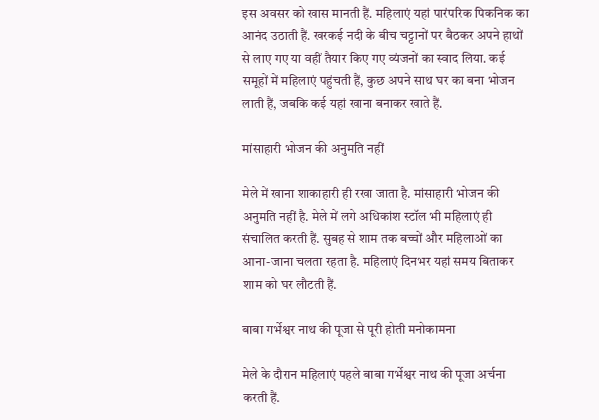इस अवसर को खास मानती हैं. महिलाएं यहां पारंपरिक पिकनिक का आनंद उठाती हैं. खरकई नदी के बीच चट्टानों पर बैठकर अपने हाथों से लाए गए या वहीं तैयार किए गए व्यंजनों का स्वाद लिया. कई समूहों में महिलाएं पहुंचती हैं, कुछ अपने साथ घर का बना भोजन लाती हैं, जबकि कई यहां खाना बनाकर खाते हैं.

मांसाहारी भोजन की अनुमति नहीं

मेले में खाना शाकाहारी ही रखा जाता है. मांसाहारी भोजन की अनुमति नहीं है. मेले में लगे अधिकांश स्टॉल भी महिलाएं ही संचालित करती हैं. सुबह से शाम तक बच्चों और महिलाओं का आना-जाना चलता रहता है. महिलाएं दिनभर यहां समय बिताकर शाम को घर लौटती हैं.

बाबा गर्भेश्वर नाथ की पूजा से पूरी होती मनोकामना

मेले के दौरान महिलाएं पहले बाबा गर्भेश्वर नाथ की पूजा अर्चना करती हैं.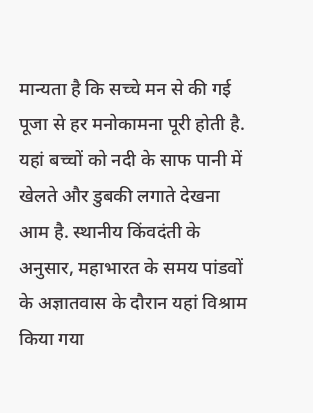मान्यता है कि सच्चे मन से की गई पूजा से हर मनोकामना पूरी होती है. यहां बच्चों को नदी के साफ पानी में खेलते और डुबकी लगाते देखना आम है. स्थानीय किंवदंती के अनुसार, महाभारत के समय पांडवों के अज्ञातवास के दौरान यहां विश्राम किया गया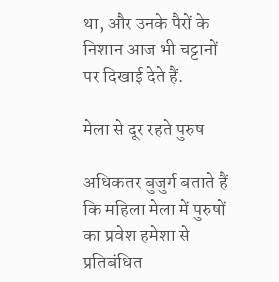था, और उनके पैरों के निशान आज भी चट्टानों पर दिखाई देते हैं.

मेला से दूर रहते पुरुष

अधिकतर बुजुर्ग बताते हैं कि महिला मेला में पुरुषों का प्रवेश हमेशा से प्रतिबंधित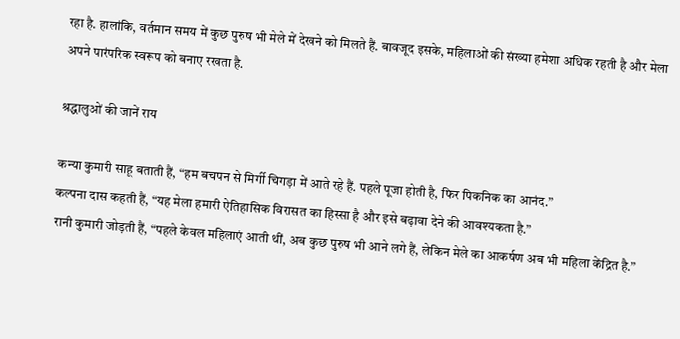रहा है. हालांकि, वर्तमान समय में कुछ पुरुष भी मेले में देखने को मिलते हैं. बावजूद इसके, महिलाओं की संख्या हमेशा अधिक रहती है और मेला अपने पारंपरिक स्वरूप को बनाए रखता है.

श्रद्धालुओं की जानें राय

कन्या कुमारी साहू बताती हैं, “हम बचपन से मिर्गी चिगड़ा में आते रहे हैं. पहले पूजा होती है, फिर पिकनिक का आनंद.”
कल्पना दास कहती हैं, “यह मेला हमारी ऐतिहासिक विरासत का हिस्सा है और इसे बढ़ावा देने की आवश्यकता है.”
रानी कुमारी जोड़ती हैं, “पहले केवल महिलाएं आती थीं, अब कुछ पुरुष भी आने लगे हैं, लेकिन मेले का आकर्षण अब भी महिला केंद्रित है.”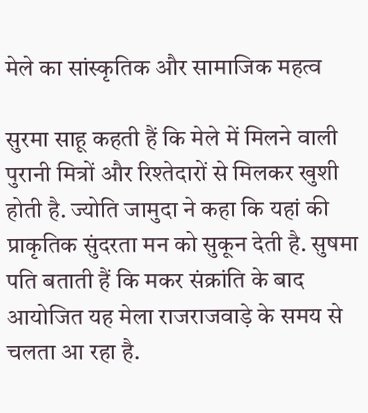मेले का सांस्कृतिक और सामाजिक महत्व

सुरमा साहू कहती हैं कि मेले में मिलने वाली पुरानी मित्रों और रिश्तेदारों से मिलकर खुशी होती है. ज्योति जामुदा ने कहा कि यहां की प्राकृतिक सुंदरता मन को सुकून देती है. सुषमा पति बताती हैं कि मकर संक्रांति के बाद आयोजित यह मेला राजराजवाड़े के समय से चलता आ रहा है.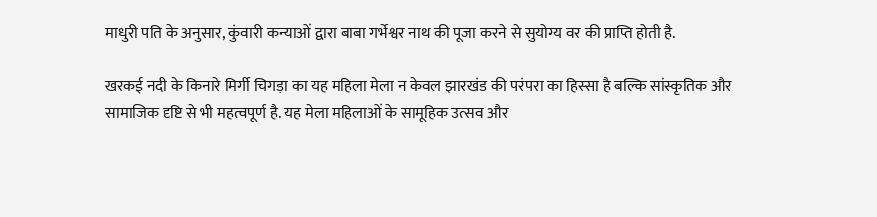माधुरी पति के अनुसार, कुंवारी कन्याओं द्वारा बाबा गर्भेश्वर नाथ की पूजा करने से सुयोग्य वर की प्राप्ति होती है.

खरकई नदी के किनारे मिर्गी चिगड़ा का यह महिला मेला न केवल झारखंड की परंपरा का हिस्सा है बल्कि सांस्कृतिक और सामाजिक दृष्टि से भी महत्वपूर्ण है. यह मेला महिलाओं के सामूहिक उत्सव और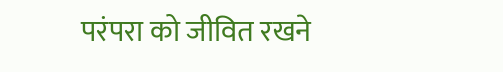परंपरा को जीवित रखने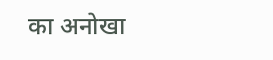का अनोखा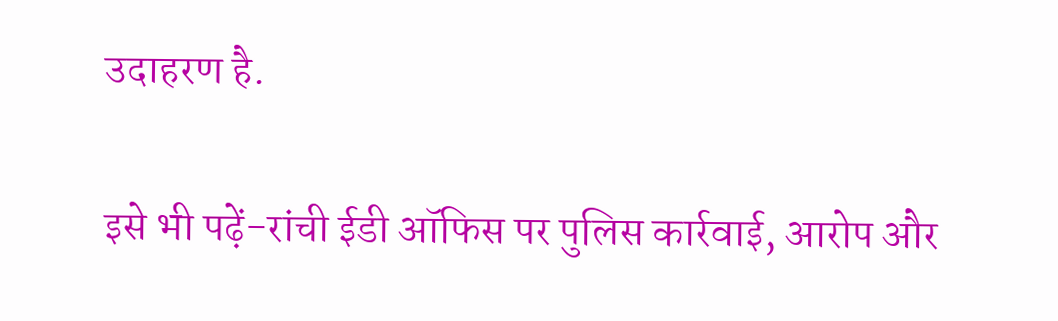उदाहरण है.

इसे भी पढ़ें-रांची ईडी ऑफिस पर पुलिस कार्रवाई, आरोप और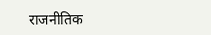राजनीतिक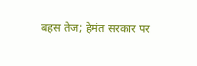बहस तेज; हेमंत सरकार पर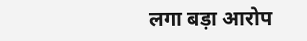लगा बड़ा आरोप